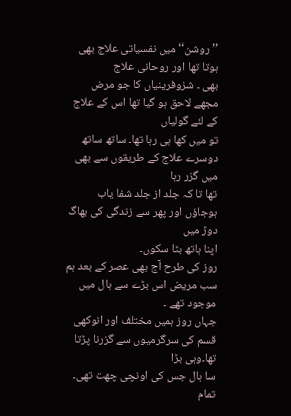’’روشن‘‘ میں نفسیاتی علاج بھی ہوتا تھا اور روحانی علاج
بھی ۔ شزوفرینیاں کا جو مرض مجھے لاحق ہو گیا تھا اس کے علاج کے لئے گولیاں
تو میں کھا ہی رہا تھا۔ ساتھ ساتھ دوسرے علاج کے طریقوں سے بھی میں گزر رہا
تھا تا کہ جلد از جلد شفا یاب ہوجاؤں اور پھر سے زندگی کی بھاگ دوڑ میں
اپنا ہاتھ بٹا سکوں۔
روز کی طرح آج بھی عصر کے بعد ہم سب مریض اس بڑے سے ہال میں موجود تھے ۔
جہاں روز ہمیں مختلف اور انوکھی قسم کی سرگرمیوں سے گزرنا پڑتا تھا۔وہی بڑا
سا ہال جس کی اونچی چھت تھی۔ تمام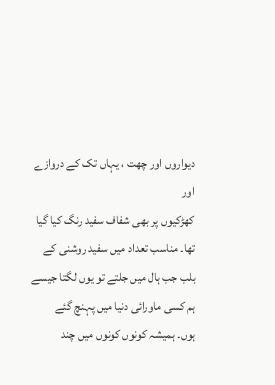دیواروں اور چھت ، یہاں تک کے دروازے اور
کھڑکیوں پر بھی شفاف سفید رنگ کیا گیا تھا۔ مناسب تعداد میں سفید روشنی کے
بلب جب ہال میں جلتے تو یوں لگتا جیسے ہم کسی ماورائی دنیا میں پہنچ گئے
ہوں۔ ہمیشہ کونوں کونوں میں چند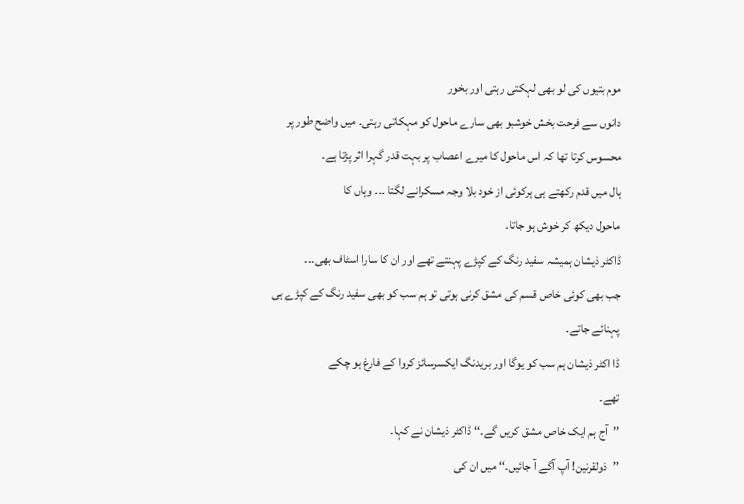موم بتیوں کی لو بھی لہکتی رہتی اور بخور
دانوں سے فرحت بخش خوشبو بھی سارے ماحول کو مہکاتی رہتی۔ میں واضح طور پر
محسوس کرتا تھا کہ اس ماحول کا میرے اعصاب پر بہت قدر گہرا اثر پڑتا ہے۔
ہال میں قدم رکھتے ہی ہرکوئی از خود بلا وجہ مسکرانے لگتا ۔۔۔ وہاں کا
ماحول دیکھ کر خوش ہو جاتا۔
ڈاکٹر ذیشان ہمیشہ سفید رنگ کے کپڑے پہنتے تھے اور ان کا سارا اسٹاف بھی۔۔۔
جب بھی کوئی خاص قسم کی مشق کرنی ہوتی تو ہم سب کو بھی سفید رنگ کے کپڑے ہی
پہنائے جاتے۔
ڈا اکٹر ذیشان ہم سب کو یوگا اور بریدنگ ایکسرسائز کروا کے فارغ ہو چکے
تھے۔
’’آج ہم ایک خاص مشق کریں گے۔‘‘ ڈاکٹر ذیشان نے کہا۔
’’ذولقرنین! آپ آگے آ جائیں۔‘‘ میں ان کی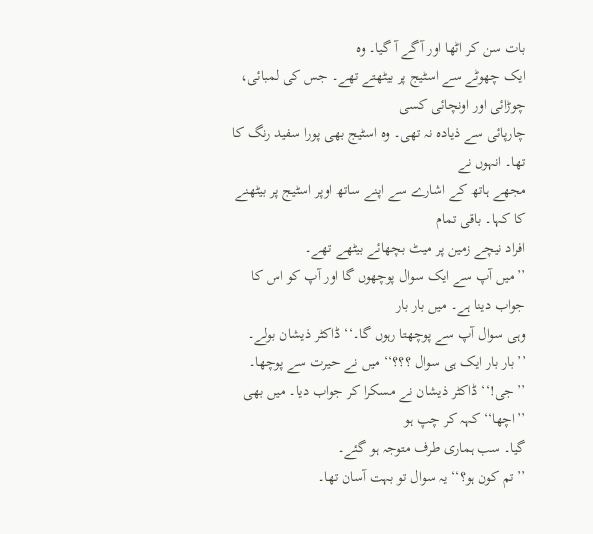بات سن کر اٹھا اور آگے آ گیا۔ وہ
ایک چھوٹے سے اسٹیج پر بیٹھتے تھے۔ جس کی لمبائی، چوڑائی اور اونچائی کسی
چارپائی سے ذیادہ نہ تھی۔ وہ اسٹیج بھی پورا سفید رنگ کا تھا۔ انہوں نے
مجھے ہاتھ کے اشارے سے اپنے ساتھ اوپر اسٹیج پر بیٹھنے کا کہا۔ باقی تمام
افراد نیچے زمین پر میٹ بچھائے بیٹھے تھے۔
’’میں آپ سے ایک سوال پوچھوں گا اور آپ کو اس کا جواب دینا ہے۔ میں بار بار
وہی سوال آپ سے پوچھتا رہوں گا۔‘‘ ڈاکٹر ذیشان بولے۔
’’بار بار ایک ہی سوال ؟؟؟‘‘ میں نے حیرت سے پوچھا۔
’’جی!‘‘ ڈاکٹر ذیشان نے مسکرا کر جواب دیا۔ میں بھی ’’اچھا‘‘ کہہ کر چپ ہو
گیا۔ سب ہماری طرف متوجہ ہو گئے۔
’’تم کون ہو؟‘‘ یہ سوال تو بہت آسان تھا۔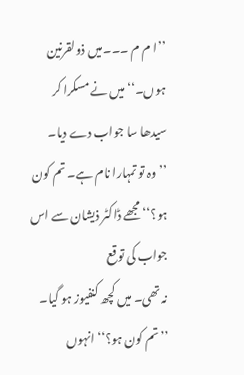’’ا م م ۔۔۔میں ذولقرنین ہوں۔‘‘ میں نے مسکرا کر سیدھا سا جواب دے دیا۔
’’وہ تو تمہارا نام ہے۔ تم کون ہو؟‘‘ مجھے ڈاکٹر ذیشان سے اس جواب کی توقع
نہ تھی۔ میں کچھ کنفیوز ہو گیا۔
’’تم کون ہو؟‘‘ انہوں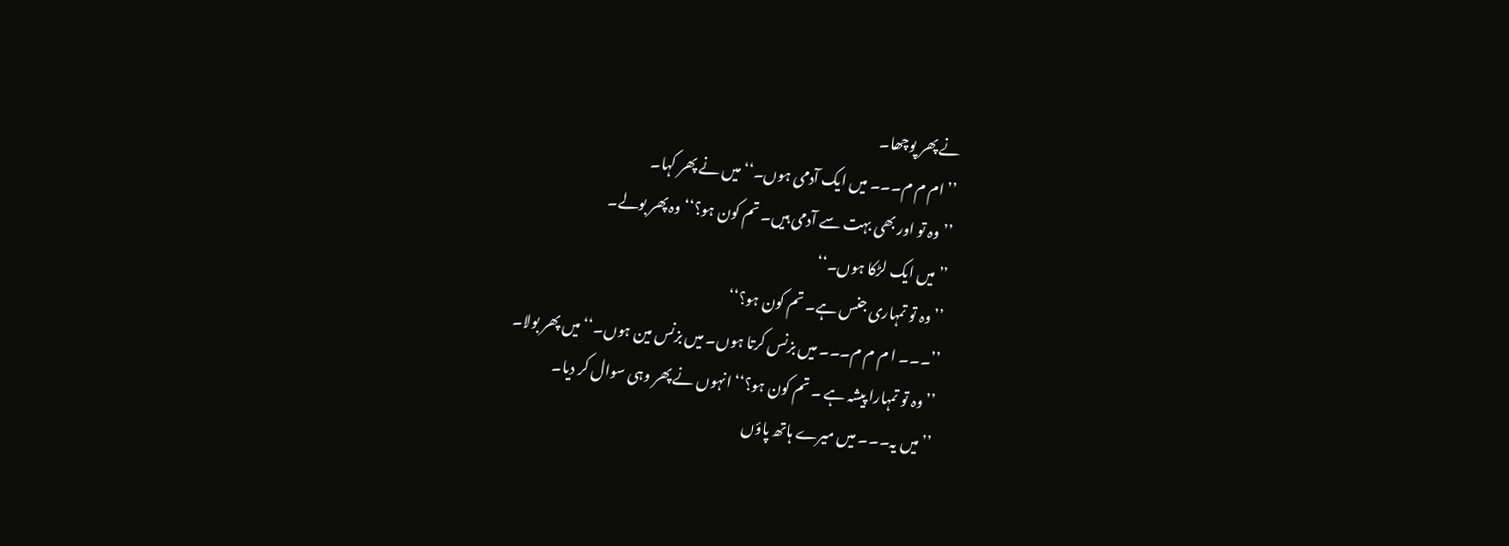نے پھر پوچھا۔
’’ام م م۔۔۔ میں ایک آدمی ہوں۔‘‘ میں نے پھر کہا۔
’’وہ تو اور بھی بہت سے آدمی ہیں۔ تم کون ہو؟‘‘ وہ پھر بولے۔
’’ میں ایک لڑکا ہوں۔‘‘
’’وہ تو تمہاری جنس ہے۔ تم کون ہو؟‘‘
’’۔۔۔ ا م م م۔۔۔ میں بزنس کرتا ہوں۔ میں بزنس مین ہوں۔‘‘ میں پھر بولا۔
’’وہ تو تمہارا پیشہ ہے ۔ تم کون ہو؟‘‘ انہوں نے پھر وہی سوال کر دیا۔
’’ میں یہ۔۔۔ میں میرے ہاتھ پاؤں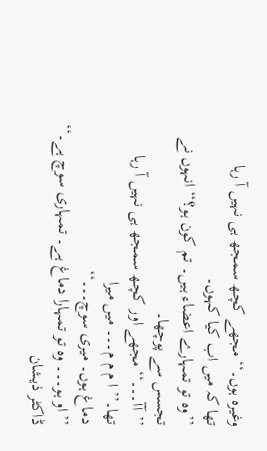وغیرہ ہوں۔‘‘ مجھے کچھ سمجھ ہی نہیں آ رہا
تھا کہ میں اب کیا کہوں۔
’’وہ تو تمہارے اعضاء ہیں۔ تم کون ہو؟‘‘ انہوں نے تجسس سے پوچھا۔
’’آآ۔۔۔‘‘ مجھے اور کچھ سمجھ ہی نہیں آ رہا تھا۔’’ ا م م م۔۔۔ میں میرا
دماغ ہوں۔ میری سوچ۔۔۔‘‘
’’او ہو۔۔۔ وہ تو تمہارا دماغ ہے۔ تمہاری سوچ ہے۔‘‘ ڈاکٹر ذیشان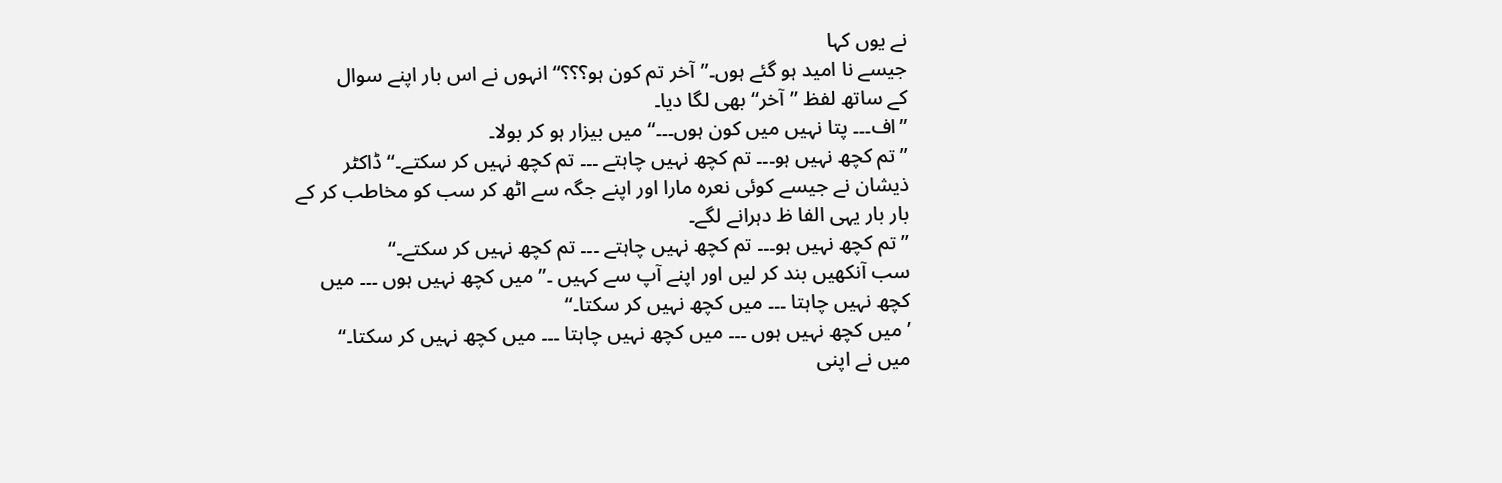نے یوں کہا
جیسے نا امید ہو گئے ہوں۔’’آخر تم کون ہو؟؟؟‘‘ انہوں نے اس بار اپنے سوال
کے ساتھ لفظ ’’آخر‘‘ بھی لگا دیا۔
’’اف۔۔۔ پتا نہیں میں کون ہوں۔۔۔‘‘ میں بیزار ہو کر بولا۔
’’تم کچھ نہیں ہو۔۔۔ تم کچھ نہیں چاہتے ۔۔۔ تم کچھ نہیں کر سکتے۔‘‘ ڈاکٹر
ذیشان نے جیسے کوئی نعرہ مارا اور اپنے جگہ سے اٹھ کر سب کو مخاطب کر کے
بار بار یہی الفا ظ دہرانے لگے۔
’’تم کچھ نہیں ہو۔۔۔ تم کچھ نہیں چاہتے ۔۔۔ تم کچھ نہیں کر سکتے۔‘‘
سب آنکھیں بند کر لیں اور اپنے آپ سے کہیں ۔’’ میں کچھ نہیں ہوں ۔۔۔ میں
کچھ نہیں چاہتا ۔۔۔ میں کچھ نہیں کر سکتا۔‘‘
’ میں کچھ نہیں ہوں ۔۔۔ میں کچھ نہیں چاہتا ۔۔۔ میں کچھ نہیں کر سکتا۔‘‘
میں نے اپنی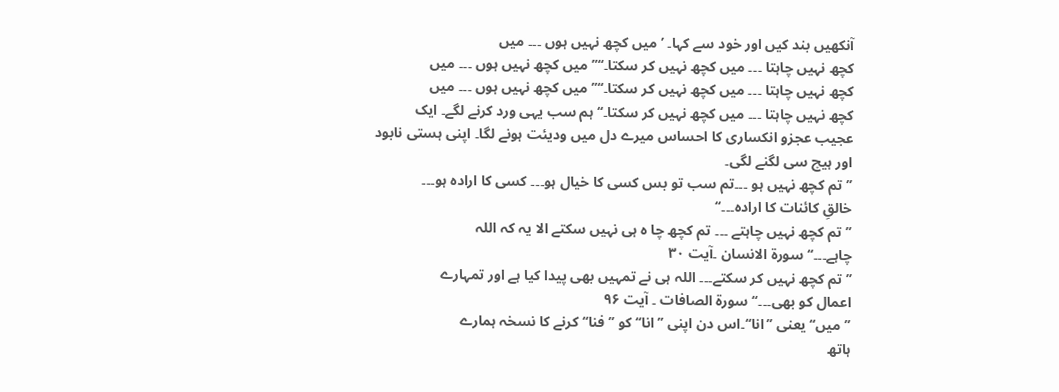آنکھیں بند کیں اور خود سے کہا۔ ’ میں کچھ نہیں ہوں ۔۔۔ میں
کچھ نہیں چاہتا ۔۔۔ میں کچھ نہیں کر سکتا۔‘‘’’ میں کچھ نہیں ہوں ۔۔۔ میں
کچھ نہیں چاہتا ۔۔۔ میں کچھ نہیں کر سکتا۔‘‘’’ میں کچھ نہیں ہوں ۔۔۔ میں
کچھ نہیں چاہتا ۔۔۔ میں کچھ نہیں کر سکتا۔‘‘ ہم سب یہی ورد کرنے لگے۔ ایک
عجیب عجزو انکساری کا احساس میرے دل میں ودیئت ہونے لگا۔ اپنی ہستی نابود
اور ہیچ سی لگنے لگی۔
’’تم کچھ نہیں ہو ۔۔۔تم سب تو بس کسی کا خیال ہو۔۔۔ کسی کا ارادہ ہو۔۔۔
خالقِ کائنات کا ارادہ۔۔۔‘‘
’’ تم کچھ نہیں چاہتے ۔۔۔ تم کچھ چا ہ ہی نہیں سکتے الا یہ کہ اللہ
چاہے۔۔۔‘‘ سورۃ الانسان ۔آیت ۳۰
’’ تم کچھ نہیں کر سکتے۔۔۔ اللہ ہی نے تمہیں بھی پیدا کیا ہے اور تمہارے
اعمال کو بھی۔۔۔‘‘ سورۃ الصافات ۔ آیت ۹۶
’’میں‘‘ یعنی ’’انا‘‘۔اس دن اپنی ’’انا‘‘ کو ’’فنا‘‘ کرنے کا نسخہ ہمارے
ہاتھ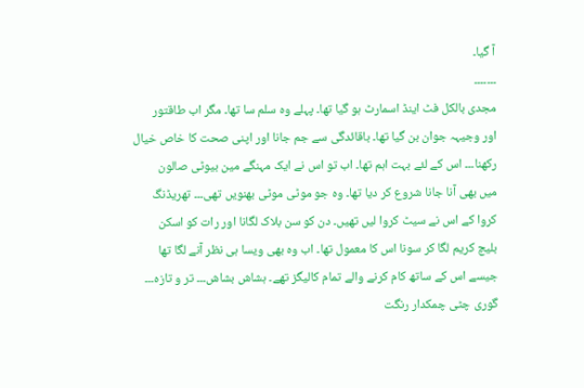آ گیا۔
۔۔۔۔۔۔۔
مجدی بالکل فٹ اینڈ اسمارٹ ہو گیا تھا۔ پہلے وہ سلم سا تھا۔ مگر اب طاقتور
اور وجیہہ جوان بن گیا تھا۔ باقائدگی سے جم جانا اور اپنی صحت کا خاص خیال
رکھنا۔۔۔ اس کے لئے بہت اہم تھا۔ اب تو اس نے ایک مہنگے مین بیوٹی صالون
میں بھی آنا جانا شروع کر دیا تھا۔ وہ جو موٹی موٹی بھنویں تھی۔۔۔ تھریڈنگ
کروا کے اس نے سیٹ کروا لیں تھیں۔ دن کو سن بلاک لگانا اور رات کو اسکن
بلیچ کریم لگا کر سونا اس کا معمول تھا۔ اب وہ بھی ویسا ہی نظر آنے لگا تھا
جیسے اس کے ساتھ کام کرنے والے تمام کالیگز تھے۔ ہشاش بشاش۔۔۔ تر و تازہ۔۔۔
گوری چٹی چمکدار رنگت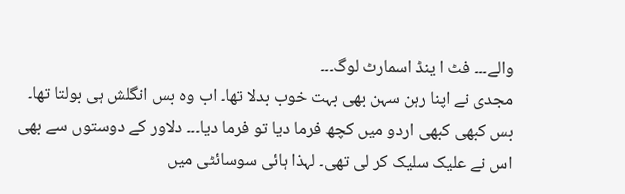والے۔۔۔ فٹ ا ینڈ اسمارٹ لوگ۔۔۔
مجدی نے اپنا رہن سہن بھی بہت خوب بدلا تھا۔ اب وہ بس انگلش ہی بولتا تھا۔
بس کبھی کبھی اردو میں کچھ فرما دیا تو فرما دیا۔۔۔ دلاور کے دوستوں سے بھی
اس نے علیک سلیک کر لی تھی۔ لہذا ہائی سوسائٹی میں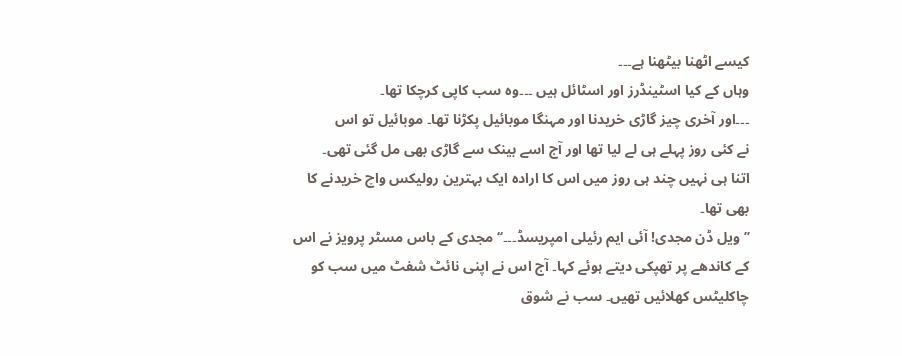کیسے اٹھنا بیٹھنا ہے۔۔۔
وہاں کے کیا اسٹینڈرز اور اسٹائل ہیں ۔۔۔وہ سب کاپی کرچکا تھا۔
۔۔۔اور آخری چیز گاڑی خریدنا اور مہنگا موبائیل پکڑنا تھا۔ موبائیل تو اس
نے کئی روز پہلے ہی لے لیا تھا اور آج اسے بینک سے گاڑی بھی مل گئی تھی۔
اتنا ہی نہیں چند ہی روز میں اس کا ارادہ ایک بہترین رولیکس واچ خریدنے کا
بھی تھا۔
’’ویل ڈن مجدی! آئی ایم رئیلی امپریسڈ۔۔۔‘‘ مجدی کے باس مسٹر پرویز نے اس
کے کاندھے پر تھپکی دیتے ہوئے کہا۔ آج اس نے اپنی نائٹ شفٹ میں سب کو
چاکلیٹس کھلائیں تھیں۔ سب نے شوق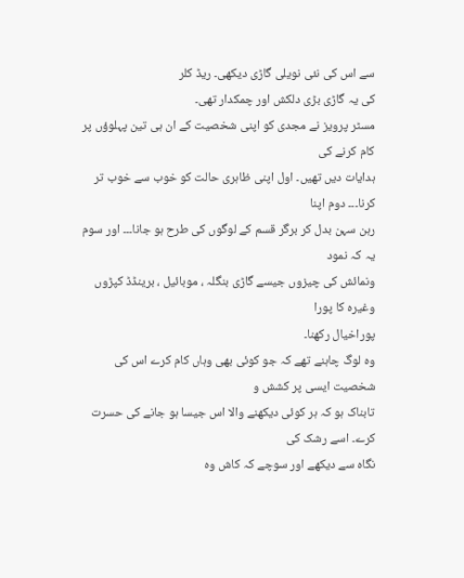سے اس کی نئی نویلی گاڑی دیکھی۔ ریڈ کلر
کی یہ گاڑی بڑی دلکش اور چمکدار تھی۔
مسٹر پرویز نے مجدی کو اپنی شخصیت کے ان ہی تین پہلوؤں پر کام کرنے کی
ہدایات دیں تھیں۔ اول اپنی ظاہری حالت کو خوب سے خوب تر کرنا۔۔۔ دوم اپنا
رہن سہن بدل کر برگر قسم کے لوگوں کی طرح ہو جانا۔۔۔ اور سوم یہ کہ نمود
ونمائش کی چیزوں جیسے گاڑی بنگلہ ، موبائیل ، برینڈڈ کپڑوں وغیرہ کا پورا
پوراخیال رکھنا۔
وہ لوگ چاہنے تھے کہ جو کوئی بھی وہاں کام کرے اس کی شخصیت ایسی پر کشش و
تابناک ہو کہ ہر کوئی دیکھنے والا اس جیسا ہو جانے کی حسرت کرے۔ اسے رشک کی
نگاہ سے دیکھے اور سوچے کہ کاش وہ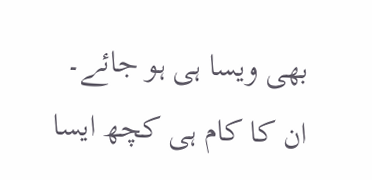بھی ویسا ہی ہو جائے۔
ان کا کام ہی کچھ ایسا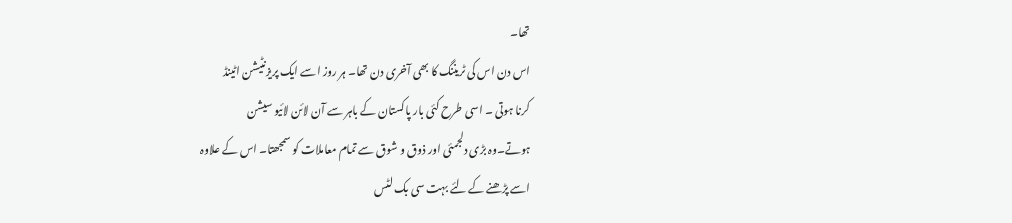تھا۔
اس دن اس کی ٹریننگ کا بھی آخری دن تھا۔ ہر روز اسے ایک پریزنٹیشن اٹینڈ
کرنا ہوتی ۔ اسی طرح کئی بار پاکستان کے باہر سے آن لائن لائیو سیشن
ہوتے۔وہ بڑی دلجمئی اور ذوق و شوق سے تمام معاملات کو سمجھتا۔ اس کے علاوہ
اسے پڑھنے کے لئے بہت سی بک لٹس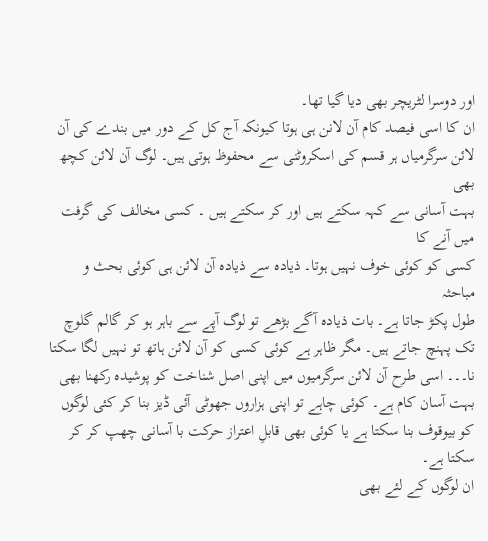اور دوسرا لٹریچر بھی دیا گیا تھا۔
ان کا اسی فیصد کام آن لانن ہی ہوتا کیونکہ آج کل کے دور میں بندے کی آن
لائن سرگرمیاں ہر قسم کی اسکروٹنی سے محفوظ ہوتی ہیں۔ لوگ آن لائن کچھ بھی
بہت آسانی سے کہہ سکتے ہیں اور کر سکتے ہیں ۔ کسی مخالف کی گرفت میں آنے کا
کسی کو کوئی خوف نہیں ہوتا۔ ذیادہ سے ذیادہ آن لائن ہی کوئی بحث و مباحثہ
طول پکڑ جاتا ہے۔ بات ذیادہ آگے بڑھے تو لوگ آپے سے باہر ہو کر گالم گلوچ
تک پہنچ جاتے ہیں۔ مگر ظاہر ہے کوئی کسی کو آن لائن ہاتھ تو نہیں لگا سکتا
نا۔۔۔ اسی طرح آن لائن سرگرمیوں میں اپنی اصل شناخت کو پوشیدہ رکھنا بھی
بہت آسان کام ہے۔ کوئی چاہے تو اپنی ہزاروں جھوٹی آئی ڈیز بنا کر کئی لوگوں
کو بیوقوف بنا سکتا ہے یا کوئی بھی قابلِ اعتراز حرکت با آسانی چھپ کر کر
سکتا ہے۔
ان لوگوں کے لئے بھی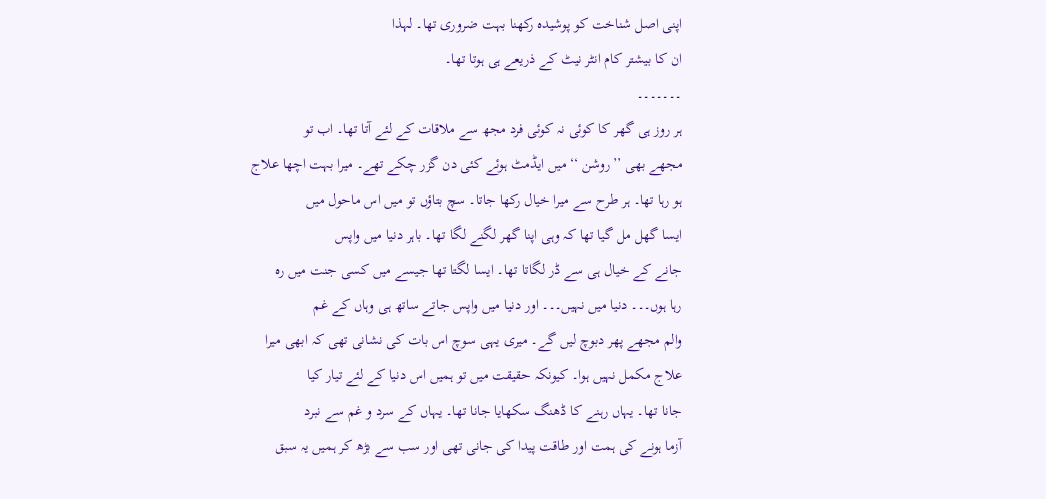اپنی اصل شناخت کو پوشیدہ رکھنا بہت ضروری تھا۔ لہذا
ان کا بیشتر کام انٹر نیٹ کے ذریعے ہی ہوتا تھا۔
۔۔۔۔۔۔۔
ہر روز ہی گھر کا کوئی نہ کوئی فرد مجھ سے ملاقات کے لئے آتا تھا۔ اب تو
مجھے بھی ’’روشن ‘‘ میں ایڈمٹ ہوئے کئی دن گزر چکے تھے۔ میرا بہت اچھا علاج
ہو رہا تھا۔ ہر طرح سے میرا خیال رکھا جاتا۔ سچ بتاؤں تو میں اس ماحول میں
ایسا گھل مل گیا تھا کہ وہی اپنا گھر لگنے لگا تھا۔ باہر دنیا میں واپس
جانے کے خیال ہی سے ڈر لگاتا تھا۔ ایسا لگتا تھا جیسے میں کسی جنت میں رہ
رہا ہوں۔۔۔ دنیا میں نہیں۔۔۔ اور دنیا میں واپس جاتے ساتھ ہی وہاں کے غم
والم مجھے پھر دبوچ لیں گے۔ میری یہی سوچ اس بات کی نشانی تھی کہ ابھی میرا
علاج مکمل نہیں ہوا۔ کیونکہ حقیقت میں تو ہمیں اس دنیا کے لئے تیار کیا
جانا تھا۔ یہاں رہنے کا ڈھنگ سکھایا جانا تھا۔ یہاں کے سرد و غم سے نبرد
آزما ہونے کی ہمت اور طاقت پیدا کی جانی تھی اور سب سے بڑھ کر ہمیں یہ سبق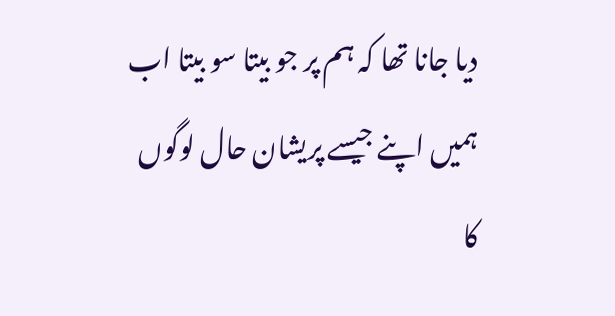دیا جانا تھا کہ ہم پر جو بیتا سو بیتا اب ہمیں اپنے جیسے پریشان حال لوگوں
کا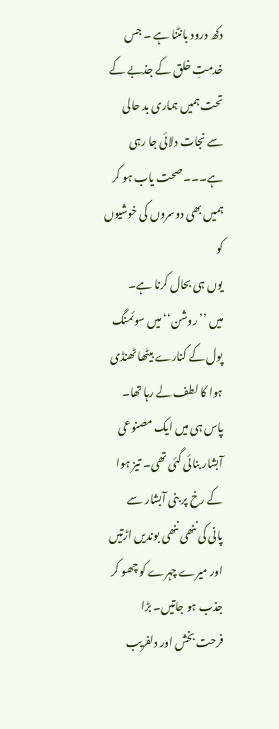دکھ درود بانٹنا ہے ۔ جس خدمتِ خلق کے جذبے کے تحت ہمیں ہماری بد حالی
سے نجات دلائی جا رہی ہے۔۔۔ صحت یاب ہو کر ہمیں بھی دوسروں کی خوشیوں کو
یوں ہی بحال کرنا ہے۔
میں ’’روشن‘‘ میں سوئمنگ پول کے کنارے بیٹھا ٹھنڈی ہوا کا لطف لے رہا تھا۔
پاس ہی میں ایک مصنوعی آبشار بنائی گئی تھی۔ تیز ہوا کے رخ پر بنی آبشار سے
پانی کی ننھی ننھی بوندیں اڑتیں اور میرے چہرے کو چھو کر جذب ہو جاتیں۔ بڑا
فرحت بخش اور دلفریب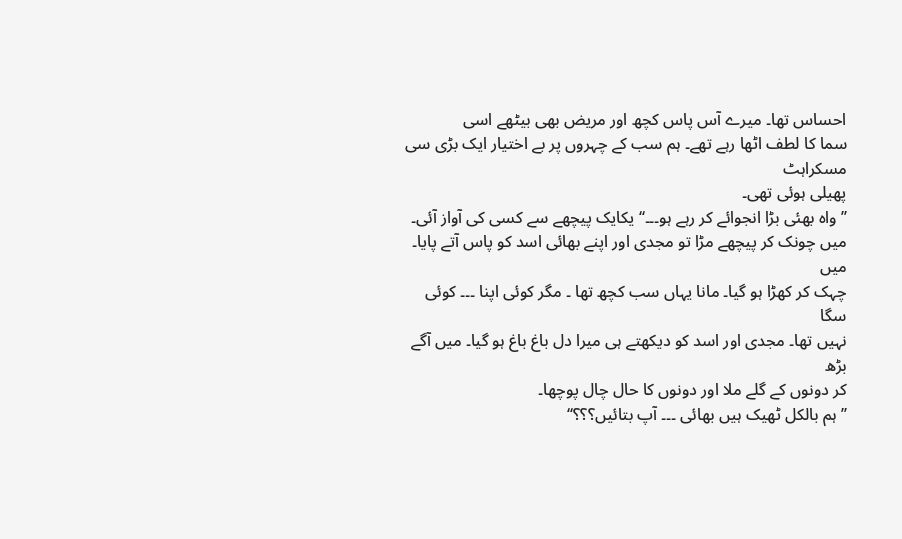احساس تھا۔ میرے آس پاس کچھ اور مریض بھی بیٹھے اسی
سما کا لطف اٹھا رہے تھے۔ ہم سب کے چہروں پر بے اختیار ایک بڑی سی مسکراہٹ
پھیلی ہوئی تھی۔
’’واہ بھئی بڑا انجوائے کر رہے ہو۔۔۔‘‘ یکایک پیچھے سے کسی کی آواز آئی۔
میں چونک کر پیچھے مڑا تو مجدی اور اپنے بھائی اسد کو پاس آتے پایا۔ میں
چہک کر کھڑا ہو گیا۔ مانا یہاں سب کچھ تھا ۔ مگر کوئی اپنا ۔۔۔ کوئی سگا
نہیں تھا۔ مجدی اور اسد کو دیکھتے ہی میرا دل باغ باغ ہو گیا۔ میں آگے بڑھ
کر دونوں کے گلے ملا اور دونوں کا حال چال پوچھا۔
’’ ہم بالکل ٹھیک ہیں بھائی ۔۔۔ آپ بتائیں؟؟؟‘‘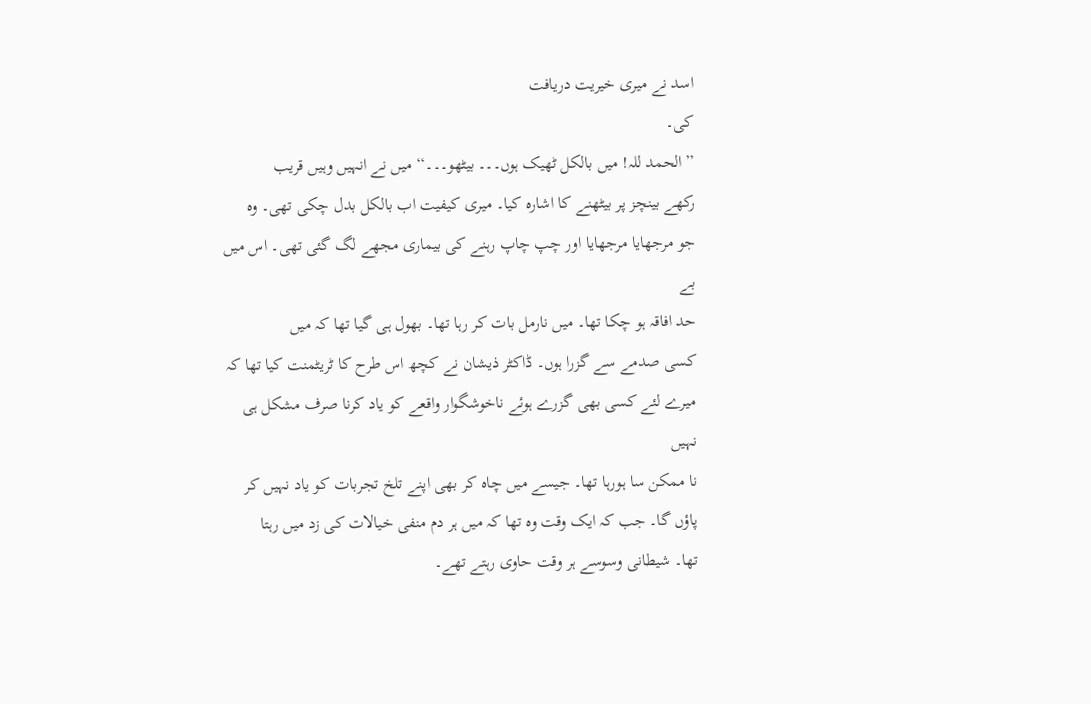اسد نے میری خیریت دریافت
کی۔
’’الحمد للہ! میں بالکل ٹھیک ہوں۔۔۔ بیٹھو۔۔۔‘‘ میں نے انہیں وہیں قریب
رکھے بینچز پر بیٹھنے کا اشارہ کیا۔ میری کیفیت اب بالکل بدل چکی تھی۔ وہ
جو مرجھایا مرجھایا اور چپ چاپ رہنے کی بیماری مجھے لگ گئی تھی۔ اس میں بے
حد افاقہ ہو چکا تھا۔ میں نارمل بات کر رہا تھا۔ بھول ہی گیا تھا کہ میں
کسی صدمے سے گزرا ہوں۔ ڈاکٹر ذیشان نے کچھ اس طرح کا ٹریٹمنت کیا تھا کہ
میرے لئے کسی بھی گزرے ہوئے ناخوشگوار واقعے کو یاد کرنا صرف مشکل ہی نہیں
نا ممکن سا ہورہا تھا۔ جیسے میں چاہ کر بھی اپنے تلخ تجربات کو یاد نہیں کر
پاؤں گا۔ جب کہ ایک وقت وہ تھا کہ میں ہر دم منفی خیالات کی زد میں رہتا
تھا۔ شیطانی وسوسے ہر وقت حاوی رہتے تھے۔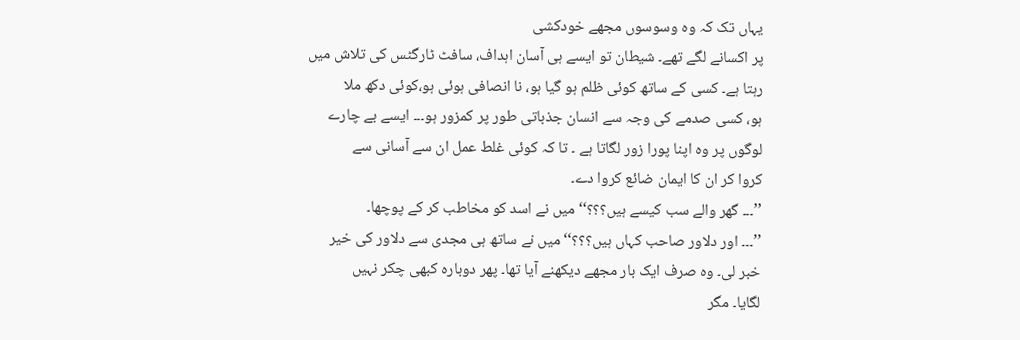یہاں تک کہ وہ وسوسوں مجھے خودکشی
پر اکسانے لگے تھے۔ شیطان تو ایسے ہی آسان اہداف، سافٹ ٹارگٹس کی تلاش میں
رہتا ہے۔ کسی کے ساتھ کوئی ظلم ہو گیا ہو، نا انصافی ہوئی ہو،کوئی دکھ ملا
ہو، کسی صدمے کی وجہ سے انسان جذباتی طور پر کمزور ہو۔۔۔ ایسے بے چارے
لوگوں پر وہ اپنا پورا زور لگاتا ہے ۔ تا کہ کوئی غلط عمل ان سے آسانی سے
کروا کر ان کا ایمان ضائع کروا دے۔
’’۔۔۔ گھر والے سب کیسے ہیں؟؟؟‘‘ میں نے اسد کو مخاطب کر کے پوچھا۔
’’۔۔۔ اور دلاور صاحب کہاں ہیں؟؟؟‘‘ میں نے ساتھ ہی مجدی سے دلاور کی خیر
خبر لی۔ وہ صرف ایک بار مجھے دیکھنے آیا تھا۔ پھر دوبارہ کبھی چکر نہیں
لگایا۔ مگر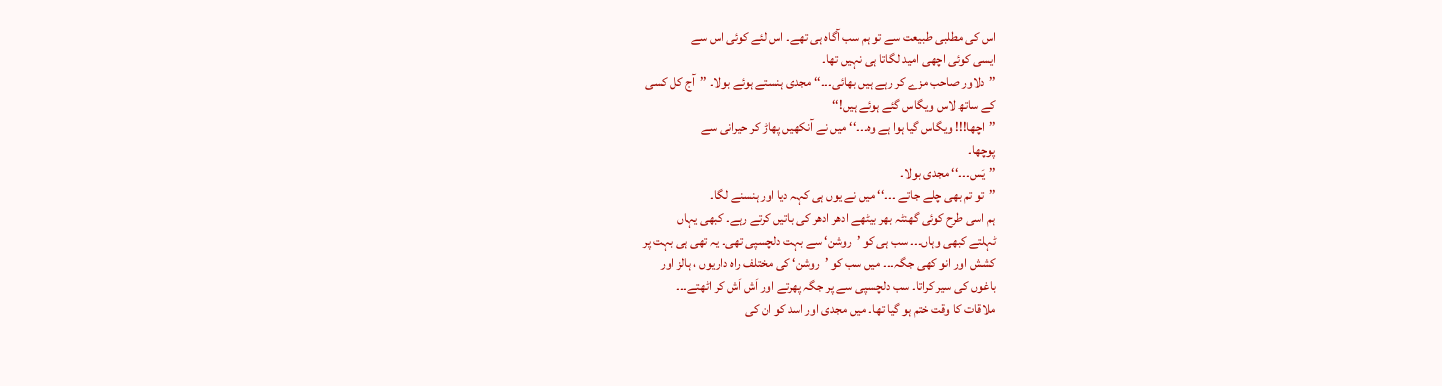اس کی مطلبی طبیعت سے تو ہم سب آگاہ ہی تھے۔ اس لئے کوئی اس سے
ایسی کوئی اچھی امید لگاتا ہی نہیں تھا۔
’’دلاور صاحب مزے کر رہے ہیں بھائی۔۔۔‘‘ مجدی ہنستے ہوئے بولا۔ ’’آج کل کسی
کے ساتھ لاس ویگاس گئے ہوئے ہیں!‘‘
’’اچھا!!! ویگاس گیا ہوا ہے وہ۔۔۔‘‘ میں نے آنکھیں پھاڑ کر حیرانی سے
پوچھا۔
’’یَس۔۔۔‘‘ مجدی بولا۔
’’تو تم بھی چلے جاتے ۔۔۔‘‘ میں نے یوں ہی کہہ دیا اور ہنسنے لگا۔
ہم اسی طرح کوئی گھنٹہ بھر بیٹھے ادھر ادھر کی باتیں کرتے رہے۔ کبھی یہاں
ٹہلتے کبھی وہاں۔۔۔ سب ہی کو ’روشن‘ سے بہت دلچسپی تھی۔ یہ تھی ہی بہت پر
کشش اور انو کھی جگہ۔۔۔ میں سب کو ’روشن‘ کی مختلف راہ داریوں ، ہالز اور
باغوں کی سیر کراتا۔ سب دلچسپی سے پر جگہ پھرتے اور اَش اَش کر اٹھتے۔۔۔
ملاقات کا وقت ختم ہو گیا تھا۔ میں مجدی اور اسد کو ان کی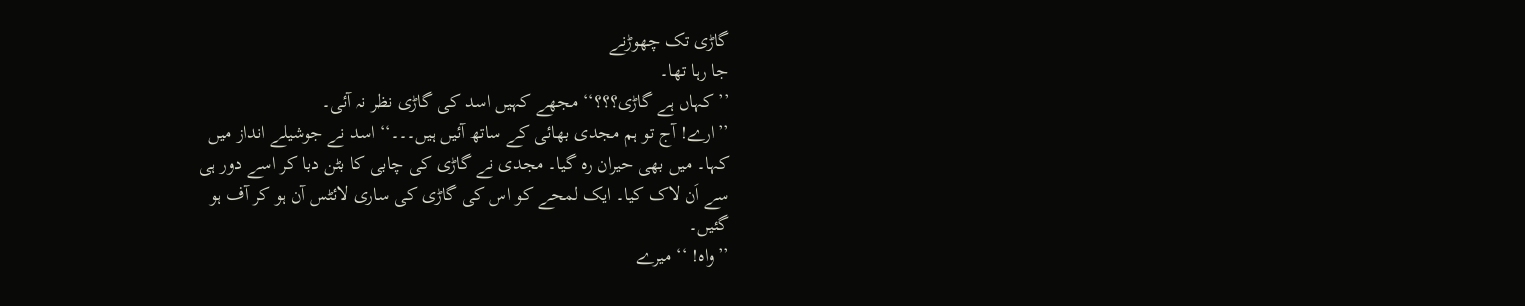گاڑی تک چھوڑنے
جا رہا تھا۔
’’کہاں ہے گاڑی؟؟؟‘‘ مجھے کہیں اسد کی گاڑی نظر نہ آئی۔
’’ارے! آج تو ہم مجدی بھائی کے ساتھ آئیں ہیں۔۔۔‘‘ اسد نے جوشیلے انداز میں
کہا۔ میں بھی حیران رہ گیا۔ مجدی نے گاڑی کی چابی کا بٹن دبا کر اسے دور ہی
سے اَن لاک کیا۔ ایک لمحے کو اس کی گاڑی کی ساری لائٹس آن ہو کر آف ہو
گئیں۔
’’واہ! ‘‘ میرے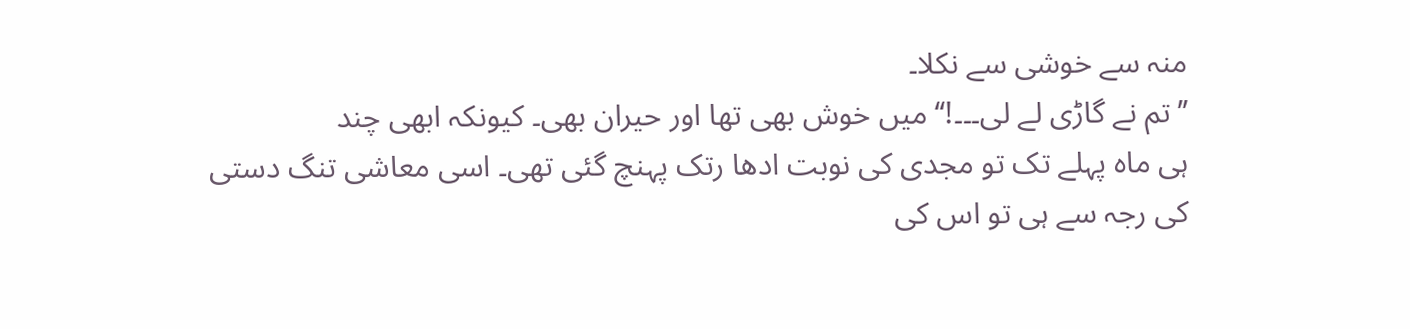منہ سے خوشی سے نکلا۔
’’تم نے گاڑی لے لی۔۔۔!‘‘ میں خوش بھی تھا اور حیران بھی۔ کیونکہ ابھی چند
ہی ماہ پہلے تک تو مجدی کی نوبت ادھا رتک پہنچ گئی تھی۔ اسی معاشی تنگ دستی
کی رجہ سے ہی تو اس کی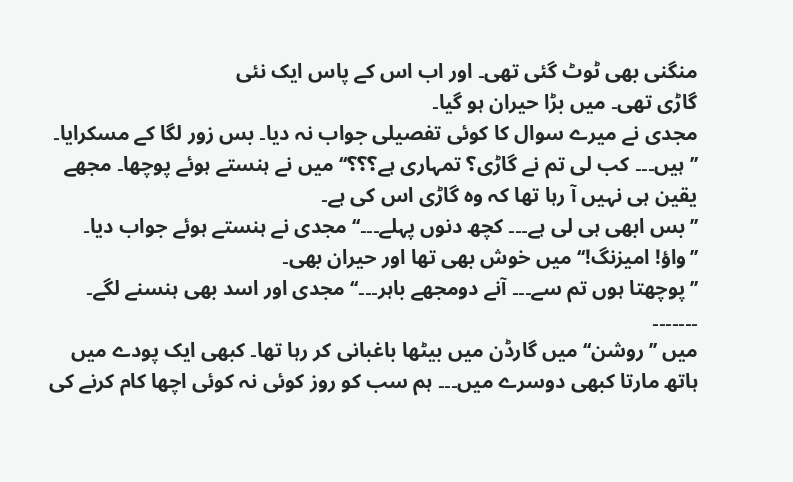منگنی بھی ٹوٹ گئی تھی۔ اور اب اس کے پاس ایک نئی
گاڑی تھی۔ میں بڑا حیران ہو گیا۔
مجدی نے میرے سوال کا کوئی تفصیلی جواب نہ دیا۔ بس زور لگا کے مسکرایا۔
’’ہیں۔۔۔ کب لی تم نے گاڑی؟ تمہاری ہے؟؟؟‘‘ میں نے ہنستے ہوئے پوچھا۔ مجھے
یقین ہی نہیں آ رہا تھا کہ وہ گاڑی اس کی ہے۔
’’بس ابھی ہی لی ہے۔۔۔ کچھ دنوں پہلے۔۔۔‘‘ مجدی نے ہنستے ہوئے جواب دیا۔
’’واؤ! امیزنگ!‘‘ میں خوش بھی تھا اور حیران بھی۔
’’پوچھتا ہوں تم سے۔۔۔ آنے دومجھے باہر۔۔۔‘‘ مجدی اور اسد بھی ہنسنے لگے۔
۔۔۔۔۔۔۔
میں ’’روشن‘‘ میں گارڈن میں بیٹھا باغبانی کر رہا تھا۔ کبھی ایک پودے میں
ہاتھ مارتا کبھی دوسرے میں۔۔۔ ہم سب کو روز کوئی نہ کوئی اچھا کام کرنے کی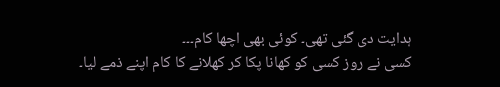ہدایت دی گئی تھی۔ کوئی بھی اچھا کام۔۔۔
کسی نے روز کسی کو کھانا پکا کر کھلانے کا کام اپنے ذمے لیا۔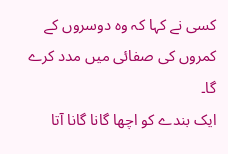کسی نے کہا کہ وہ دوسروں کے کمروں کی صفائی میں مدد کرے گا۔
ایک بندے کو اچھا گانا گانا آتا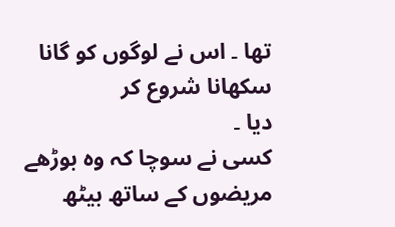تھا ۔ اس نے لوگوں کو گانا سکھانا شروع کر
دیا ۔
کسی نے سوچا کہ وہ بوڑھے مریضوں کے ساتھ بیٹھ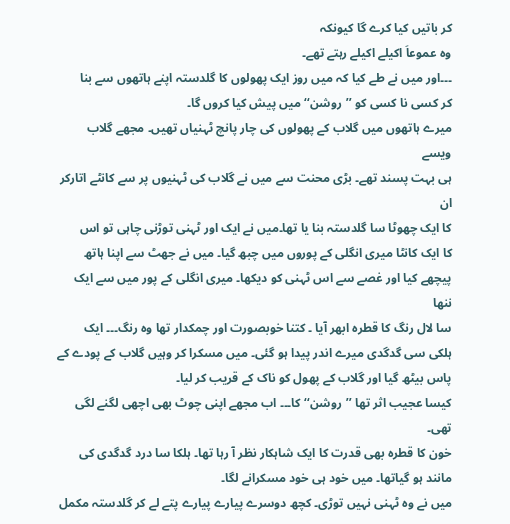کر باتیں کیا کرے گا کیونکہ
وہ عموعاَ اکیلے اکیلے رہتے تھے۔
۔۔۔اور میں نے طے کیا کہ میں روز ایک پھولوں کا گلدستہ اپنے ہاتھوں سے بنا
کر کسی نا کسی کو ’’روشن‘‘ میں پیش کیا کروں گا۔
میرے ہاتھوں میں گلاب کے پھولوں کی چار پانچ ٹہنیاں تھیں۔ مجھے گلاب ویسے
ہی بہت پسند تھے۔ بڑی محنت سے میں نے گلاب کی ٹہنیوں پر سے کانٹے اتارکر ان
کا ایک چھوٹا سا گلدستہ بنا یا تھا۔میں نے ایک اور ٹہنی توڑنی چاہی تو اس
کا ایک کانٹا میری انگلی کے پوروں میں چبھ گیا۔ میں نے جھٹ سے اپنا ہاتھ
پیچھے کیا اور غصے سے اس ٹہنی کو دیکھا۔ میری انگلی کے پور میں سے ایک ننھا
سا لال رنگ کا قطرہ ابھر آیا ۔ کتنا خوبصورت اور چمکدار تھا وہ رنگ۔۔۔ ایک
ہلکی سی گدگدی میرے اندر پیدا ہو گئی۔ میں مسکرا کر وہیں گلاب کے پودے کے
پاس بیٹھ گیا اور گلاب کے پھول کو ناک کے قریب کر لیا۔
کیسا عجیب اثر تھا ’’روشن‘‘ کا۔۔۔ اب مجھے اپنی چوٹ بھی اچھی لگنے لگی تھی۔
خون کا قطرہ بھی قدرت کا ایک شاہکار نظر آ رہا تھا۔ ہلکا سا درد گدگدی کی
مانند ہو گیاتھا۔ میں خود ہی خود مسکرانے لگا۔
میں نے وہ ٹہنی نہیں توڑی۔ کچھ دوسرے پیارے پیارے پتے لے کر گلدستہ مکمل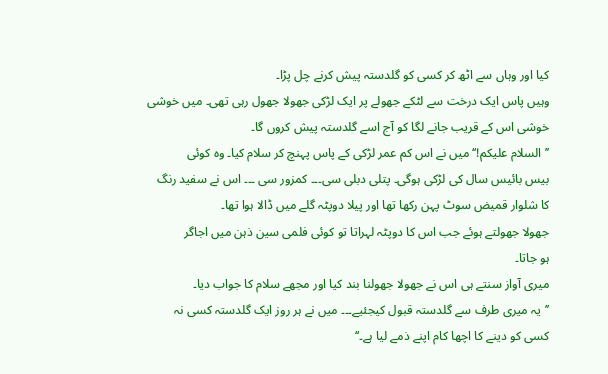کیا اور وہاں سے اٹھ کر کسی کو گلدستہ پیش کرنے چل پڑا۔
وہیں پاس ایک درخت سے لٹکے جھولے پر ایک لڑکی جھولا جھول رہی تھی۔ میں خوشی
خوشی اس کے قریب جانے لگا کو آج اسے گلدستہ پیش کروں گا۔
’’السلام علیکم!‘‘ میں نے اس کم عمر لڑکی کے پاس پہنچ کر سلام کیا۔ وہ کوئی
بیس بائیس سال کی لڑکی ہوگی۔ پتلی دبلی سی۔۔۔ کمزور سی ۔۔۔ اس نے سفید رنگ
کا شلوار قمیض سوٹ پہن رکھا تھا اور پیلا دوپٹہ گلے میں ڈالا ہوا تھا۔
جھولا جھولتے ہوئے جب اس کا دوپٹہ لہراتا تو کوئی فلمی سین ذہن میں اجاگر
ہو جاتا۔
میری آواز سنتے ہی اس نے جھولا جھولنا بند کیا اور مجھے سلام کا جواب دیا۔
’’یہ میری طرف سے گلدستہ قبول کیجئیے۔۔۔ میں نے ہر روز ایک گلدستہ کسی نہ
کسی کو دینے کا اچھا کام اپنے ذمے لیا ہے۔‘‘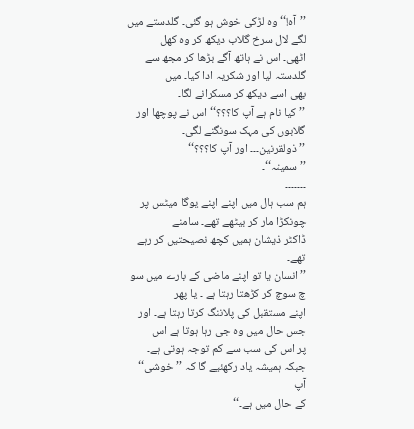’’آہ!‘‘ وہ لڑکی خوش ہو گئی۔ گلدستے میں لگے لال سرخ گلاب دیکھ کر وہ کھل
اٹھی۔ اس نے ہاتھ آگے بڑھا کر مجھ سے گلدستہ لیا اور شکریہ ادا کیا۔ میں
بھی اسے دیکھ کر مسکرانے لگا۔
’’کیا نام ہے آپ کا؟؟؟‘‘ اس نے پوچھا اور گلابوں کی مہک سونگنے لگی۔
’’ذولقرنین۔۔۔ اور آپ کا؟؟؟‘‘
’’سمینہ‘‘۔
۔۔۔۔۔۔۔
ہم سب ہال میں اپنے اپنے یوگا میٹس پر چونکڑا مار کر بیٹھے تھے۔ سامنے
ڈاکٹر ذیشان ہمیں کچھ نصیحتیں کر رہے تھے۔
’’انسان یا تو اپنے ماضی کے بارے میں سو چ سوچ کر کڑھتا رہتا ہے ۔ یا پھر
اپنے مستقبل کی پلاننگ کرتا رہتا ہے۔ اور جس حال میں وہ جی رہا ہوتا ہے اس
پر اس کی سب سے کم توجہ ہوتی ہے۔ جبکہ ہمیشہ یاد رکھئیے گا کہ ’’خوشی‘‘ آپ
کے حال میں ہے۔‘‘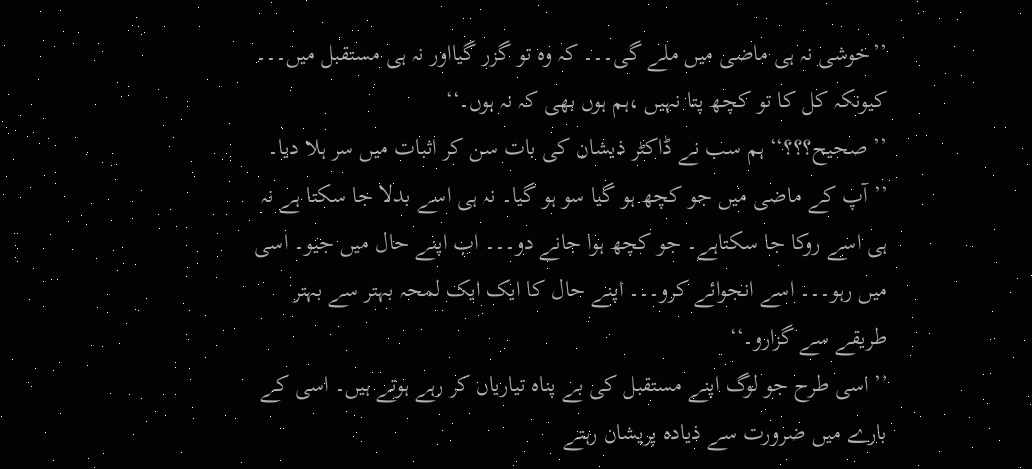’’خوشی نہ ہی ماضی میں ملے گی۔۔۔ کہ وہ تو گزر گیااور نہ ہی مستقبل میں۔۔۔
کیونکہ کل کا تو کچھ پتا نہیں ،ہم ہوں بھی کہ نہ ہوں۔‘‘
’’صحیح؟؟؟‘‘ ہم سب نے ڈاکٹر ذیشان کی بات سن کر اثبات میں سر ہلا دیا۔
’’آپ کے ماضی میں جو کچھ ہو گیا سو ہو گیا۔ نہ ہی اسے بدلا جا سکتا ہے نہ
ہی اسے روکا جا سکتاہے۔ جو کچھ ہوا جانے دو۔۔۔ اب اپنے حال میں جیو۔ اسی
میں رہو۔۔۔ اسے انجوائے کرو۔۔۔ اپنے حال کا ایک ایک لمحہ بہتر سے بہتر
طریقے سے گزارو۔‘‘
’’اسی طرح جو لوگ اپنے مستقبل کی بے پناہ تیاریاں کر رہے ہوتے ہیں۔ اسی کے
بارے میں ضرورت سے ذیادہ پریشان رہتے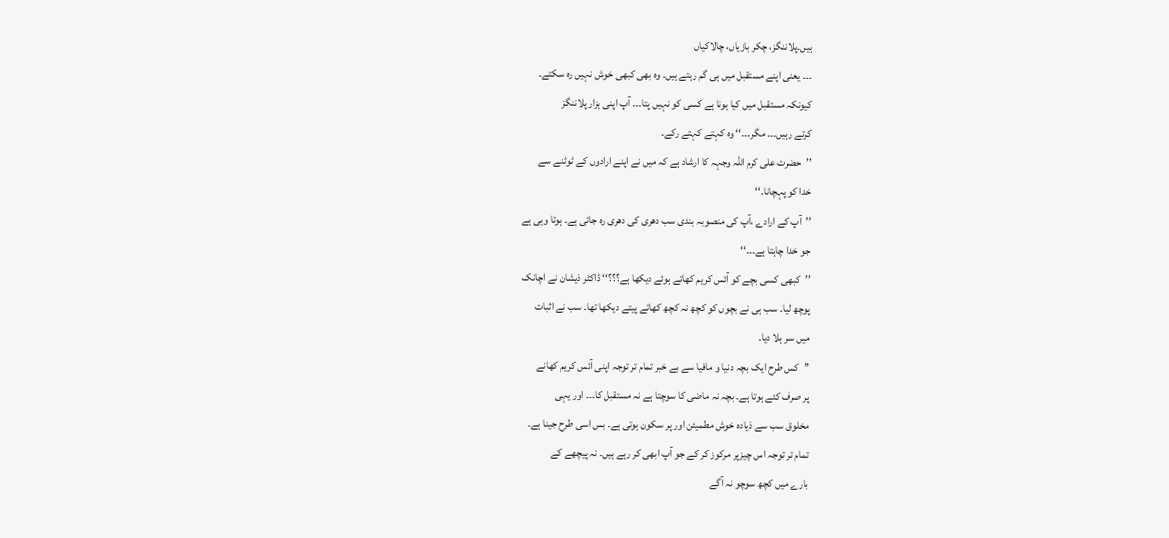ہیں۔پلاننگز، چکر بازیاں، چالاکیاں
۔۔۔ یعنی اپنے مستقبل میں ہی گم رہتے ہیں۔ وہ بھی کبھی خوش نہیں رہ سکتے۔
کیونکہ مستقبل میں کیا ہونا ہے کسی کو نہیں پتا۔۔۔ آپ اپنی ہزار پلاننگز
کرتے رہیں۔۔۔ مگر۔۔۔‘‘ وہ کہتے کہتے رکے۔
’’حضرت علی کرم اللہ وجہہ کا ارشاد ہے کہ میں نے اپنے ارادوں کے ٹوٹنے سے
خدا کو پہچانا۔‘‘
’’آپ کے ارادے ،آپ کی منصوبہ بندی سب دھری کی دھری رہ جاتی ہے۔ ہوتا وہی ہے
جو خدا چاہتا ہے۔۔۔‘‘
’’کبھی کسی بچے کو آئس کریم کھاتے ہوئے دیکھا ہے؟؟؟‘‘ ڈاکٹر ذیشان نے اچانک
پوچھ لیا۔ سب ہی نے بچوں کو کچھ نہ کچھ کھاتے پیتے دیکھا تھا۔ سب نے اثبات
میں سر ہلا دیا۔
’’کس طرح ایک بچہ دنیا و مافیا سے بے خبر تمام تر توجہ اپنی آئس کریم کھانے
پر صرف کئے ہوتا ہے۔ بچہ نہ ماضی کا سوچتا ہے نہ مستقبل کا۔۔۔ اور یہی
مخلوق سب سے ذیادہ خوش مطمیئن اور پر سکون ہوتی ہے۔ بس اسی طرح جینا ہے۔
تمام تر توجہ اس چیزپر مرکوز کر کے جو آپ ابھی کر رہے ہیں۔ نہ پیچھے کے
بارے میں کچھ سوچو نہ آگے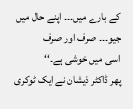کے بارے میں۔۔۔ اپنے حال میں جیو۔۔۔ صرف اور صرف
اسی میں خوشی ہے۔‘‘
پھر ڈاکٹر ذیشان نے ایک ٹوکری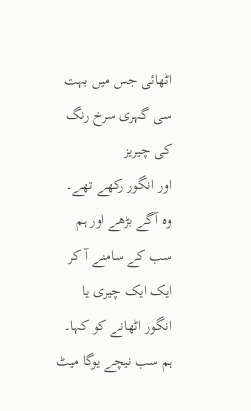اٹھائی جس میں بہت سی گہری سرخ رنگ کی چیریز
اور انگور رکھے تھے۔ وہ آگے بڑھے اور ہم سب کے سامنے آ کر ایک ایک چیری یا
انگور اٹھانے کو کہا۔ ہم سب نیچے یوگا میٹ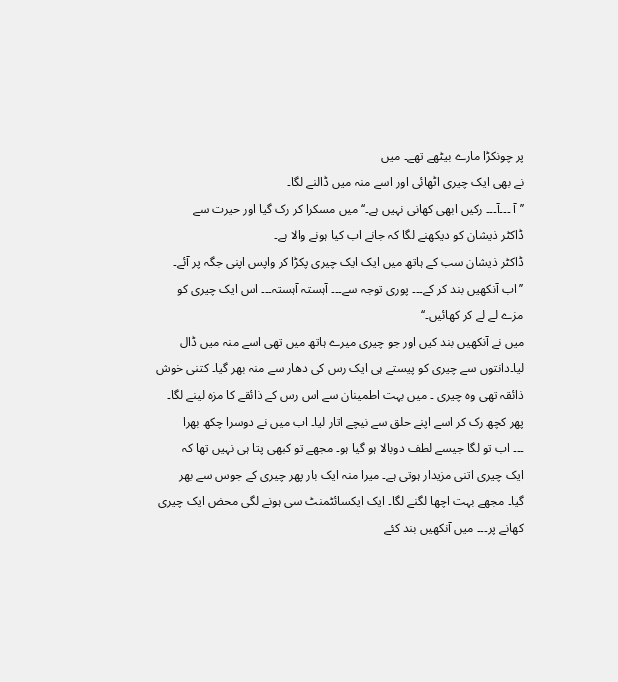پر چونکڑا مارے بیٹھے تھے۔ میں
نے بھی ایک چیری اٹھائی اور اسے منہ میں ڈالنے لگا۔
’’آ ۔۔۔آ۔۔۔ رکیں ابھی کھانی نہیں ہے۔‘‘ میں مسکرا کر رک گیا اور حیرت سے
ڈاکٹر ذیشان کو دیکھنے لگا کہ جانے اب کیا ہونے والا ہے۔
ڈاکٹر ذیشان سب کے ہاتھ میں ایک ایک چیری پکڑا کر واپس اپنی جگہ پر آئے۔
’’اب آنکھیں بند کر کے۔۔۔ پوری توجہ سے۔۔۔ آہستہ آہستہ۔۔۔ اس ایک چیری کو
مزے لے لے کر کھائیں۔‘‘
میں نے آنکھیں بند کیں اور جو چیری میرے ہاتھ میں تھی اسے منہ میں ڈال
لیا۔دانتوں سے چیری کو پیستے ہی ایک رس کی دھار سے منہ بھر گیا۔ کتنی خوش
ذائقہ تھی وہ چیری ۔ میں بہت اطمینان سے اس رس کے ذائقے کا مزہ لینے لگا۔
پھر کچھ رک کر اسے اپنے حلق سے نیچے اتار لیا۔ اب میں نے دوسرا چکھ بھرا
۔۔۔ اب تو لگا جیسے لطف دوبالا ہو گیا ہو۔ مجھے تو کبھی پتا ہی نہیں تھا کہ
ایک چیری اتنی مزیدار ہوتی ہے۔ میرا منہ ایک بار پھر چیری کے جوس سے بھر
گیا۔ مجھے بہت اچھا لگنے لگا۔ ایک ایکسائٹمنٹ سی ہونے لگی محض ایک چیری
کھانے پر۔۔۔ میں آنکھیں بند کئے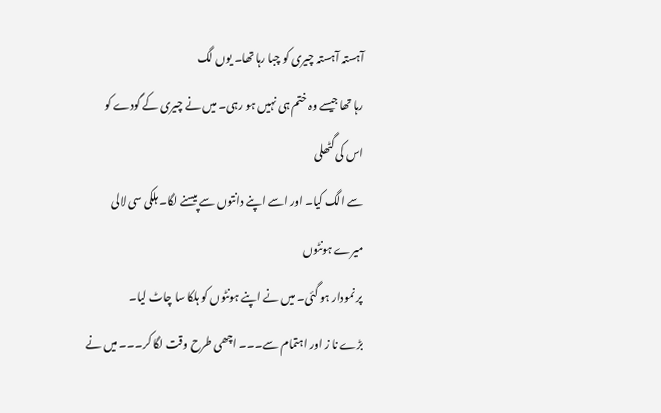آہستہ آہستہ چیری کو چبا رہا تھا۔ یوں لگ
رہا تھا جیسے وہ ختم ہی نہیں ہو رہی۔ میں نے چیری کے گودے کو اس کی گٹھلی
سے الگ کیا۔ اور اسے اپنے دانتوں سے پیسنے لگا۔ ہلکی سی لالی میرے ہونٹوں
پر نمودار ہو گئی۔ میں نے اپنے ہونٹوں کو ہلکا سا چاٹ لیا۔
بڑے نا ز اور اہتمام سے۔۔۔ اچھی طرح وقت لگا کر۔۔۔ میں نے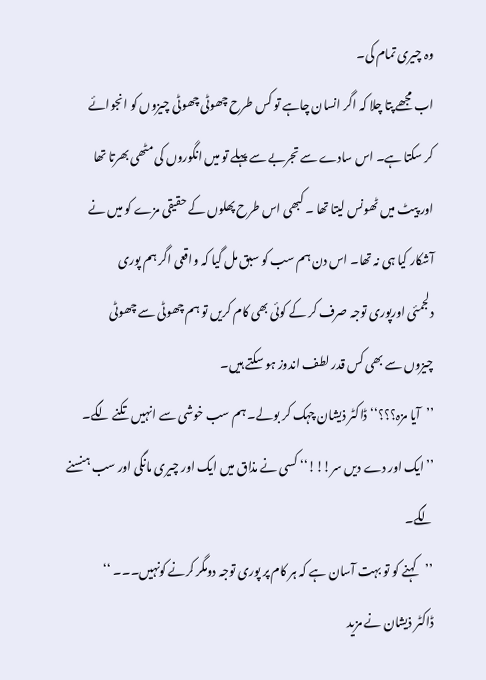وہ چیری تمام کی۔
اب مجھے پتا چلا کہ اگر انسان چاہے تو کس طرح چھوٹی چھوٹی چیزوں کو انجوائے
کر سکتا ہے۔ اس سادے سے تجربے سے پہلے تو میں انگوروں کی مٹھی بھرتا تھا
اور پیٹ میں ٹھونس لیتا تھا ۔ کبھی اس طرح پھلوں کے حقیقی مزے کو میں نے
آشکار کیا ہی نہ تھا۔ اس دن ہم سب کو سبق مل گیا کہ واقعی اگر ہم پوری
دلجمئی اورپوری توجہ صرف کر کے کوئی بھی کام کریں تو ہم چھوٹی سے چھوٹی
چیزوں سے بھی کس قدر لطف اندوز ہو سکتے ہیں۔
’’آیا مزہ؟؟؟‘‘ ڈاکٹر ذیشان چہک کر بولے۔ ہم سب خوشی سے انہیں تکنے لگے۔
’’ایک اور دے دیں سر!!!‘‘ کسی نے مذاق میں ایک اور چیری مانگی اور سب ہنسنے
لگے۔
’’کہنے کو تو بہت آسان ہے کہ ہر کام پر پوری توجہ دومگر کرنے کونہیں۔۔۔ ‘‘
ڈاکٹر ذیشان نے مزید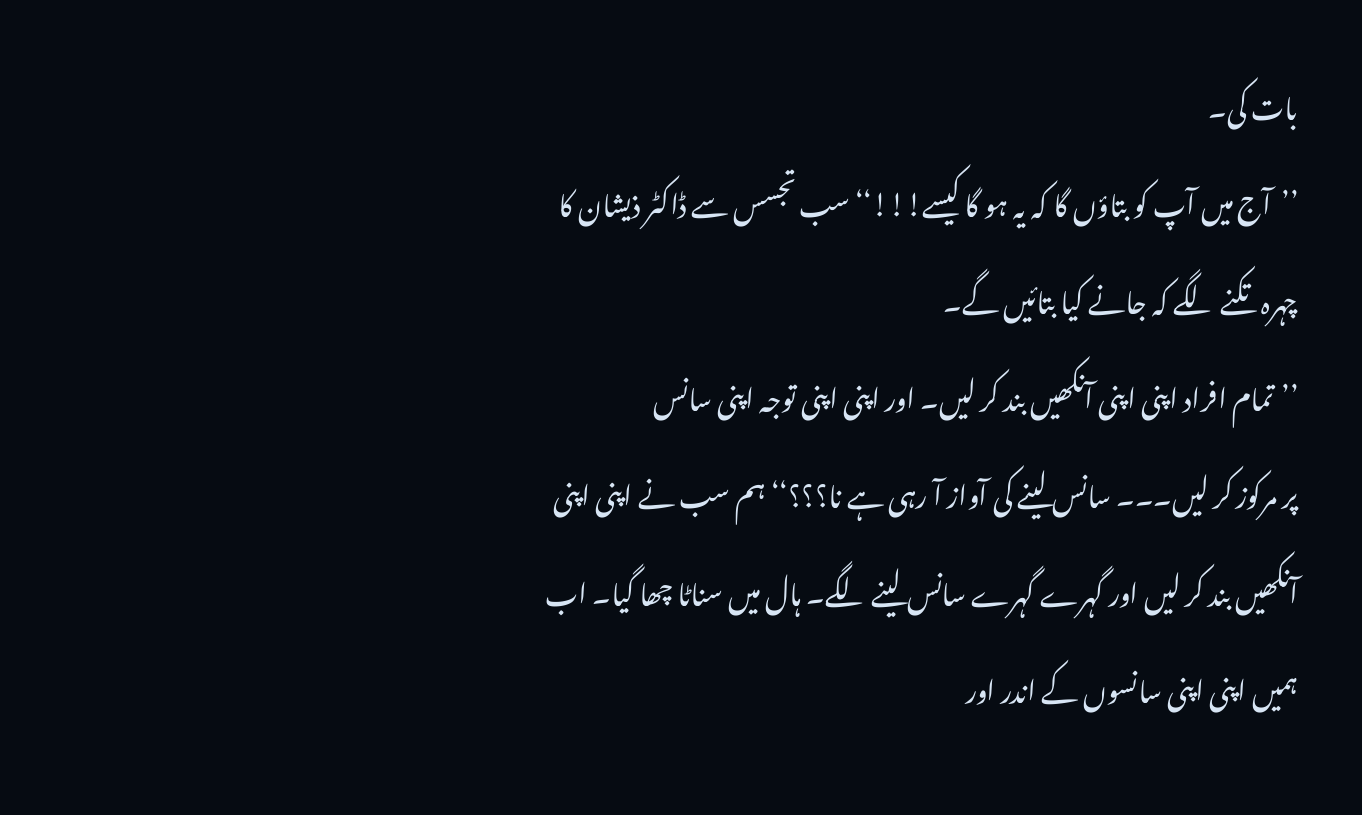بات کی۔
’’آج میں آپ کو بتاؤں گا کہ یہ ہو گا کیسے!!!‘‘ سب تجسس سے ڈاکٹر ذیشان کا
چہرہ تکنے لگے کہ جانے کیا بتائیں گے۔
’’تمام افراد اپنی اپنی آنکھیں بند کر لیں۔ اور اپنی اپنی توجہ اپنی سانس
پر مرکوز کر لیں۔۔۔ سانس لینے کی آواز آ رہی ہے نا؟؟؟‘‘ ہم سب نے اپنی اپنی
آنکھیں بند کر لیں اور گہرے گہرے سانس لینے لگے۔ ہال میں سناٹا چھا گیا۔ اب
ہمیں اپنی اپنی سانسوں کے اندر اور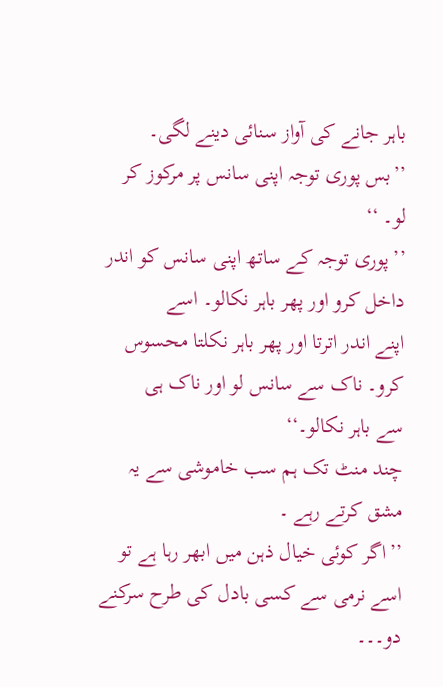باہر جانے کی آواز سنائی دینے لگی۔
’’بس پوری توجہ اپنی سانس پر مرکوز کر لو۔ ‘‘
’’پوری توجہ کے ساتھ اپنی سانس کو اندر داخل کرو اور پھر باہر نکالو۔ اسے
اپنے اندر اترتا اور پھر باہر نکلتا محسوس کرو۔ ناک سے سانس لو اور ناک ہی
سے باہر نکالو۔‘‘
چند منٹ تک ہم سب خاموشی سے یہ مشق کرتے رہے ۔
’’اگر کوئی خیال ذہن میں ابھر رہا ہے تو اسے نرمی سے کسی بادل کی طرح سرکنے
دو۔۔۔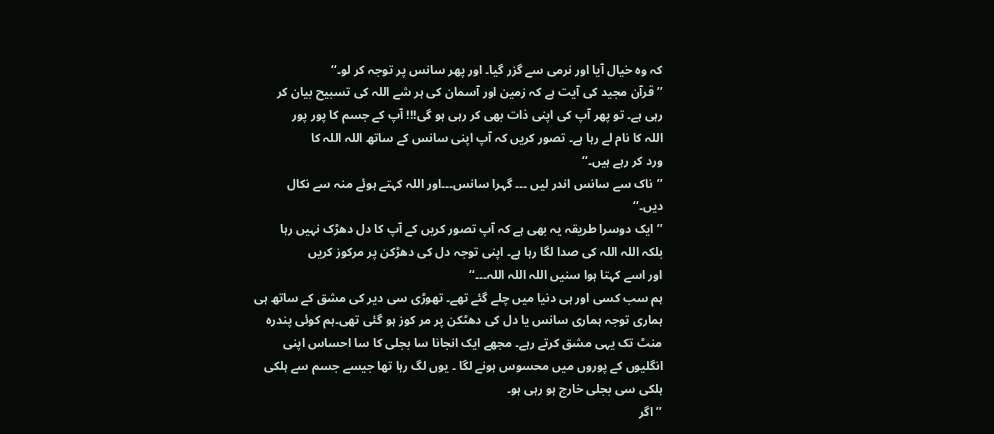کہ وہ خیال آیا اور نرمی سے گزر گیا۔ اور پھر سانس پر توجہ کر لو۔‘‘
’’قرآن مجید کی آیت ہے کہ زمین اور آسمان کی ہر شے اللہ کی تسبیح بیان کر
رہی ہے۔ تو پھر آپ کی اپنی ذات بھی کر رہی ہو گی!!! آپ کے جسم کا پور پور
اللہ کا نام لے رہا ہے۔ تصور کریں کہ آپ اپنی سانس کے ساتھ اللہ اللہ کا
ورد کر رہے ہیں۔‘‘
’’ناک سے سانس اندر لیں ۔۔۔ گہرا سانس۔۔۔اور اللہ کہتے ہوئے منہ سے نکال
دیں۔‘‘
’’ ایک دوسرا طریقہ یہ بھی ہے کہ آپ تصور کریں کے آپ کا دل دھڑک نہیں رہا
بلکہ اللہ اللہ کی صدا لگا رہا ہے۔ اپنی توجہ دل کی دھڑکن پر مرکوز کریں
اور اسے کہتا ہوا سنیں اللہ اللہ اللہ۔۔۔‘‘
ہم سب کسی اور ہی دنیا میں چلے گئے تھے۔ تھوڑی سی دیر کی مشق کے ساتھ ہی
ہماری توجہ ہماری سانس یا دل کی دھٹکن پر مر کوز ہو گئی تھی۔ہم کوئی پندرہ
منٹ تک یہی مشق کرتے رہے۔ مجھے ایک انجانا سا بجلی کا سا احساس اپنی
انگلیوں کے پوروں میں محسوس ہونے لگا ۔ یوں لگ رہا تھا جیسے جسم سے ہلکی
ہلکی سی بجلی خارج ہو رہی ہو۔
’’اگر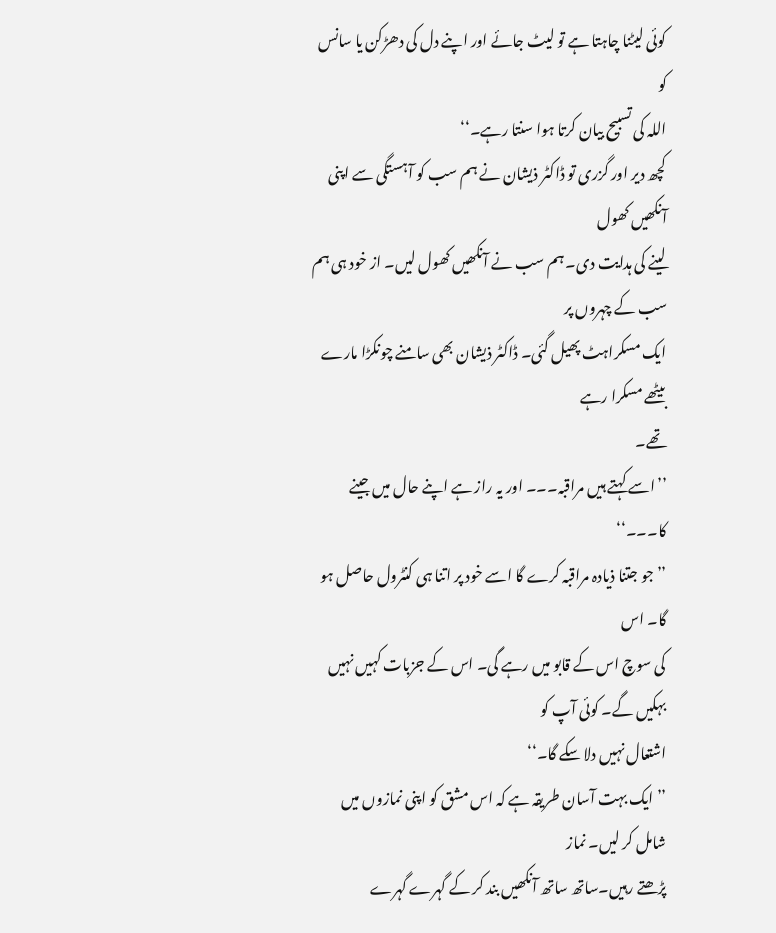کوئی لیٹنا چاہتا ہے تو لیٹ جائے اور اپنے دل کی دھڑکن یا سانس کو
اللہ کی تسبیح بیان کرتا ہوا سنتا رہے۔‘‘
کچھ دیر اور گزری تو ڈاکٹر ذیشان نے ہم سب کو آہستگی سے اپنی آنکھیں کھول
لینے کی ہدایت دی۔ ہم سب نے آنکھیں کھول لیں۔ از خود ہی ہم سب کے چہروں پر
ایک مسکراہٹ پھیل گئی۔ ڈاکٹر ذیشان بھی سامنے چونکڑا مارے بیٹھے مسکرا رہے
تھے۔
’’اسے کہتے ہیں مراقبہ۔۔۔ اور یہ راز ہے اپنے حال میں جینے کا۔۔۔‘‘
’’جو جتنا ذیادہ مراقبہ کرے گا اسے خود پر اتنا ہی کنٹرول حاصل ہو گا۔ اس
کی سوچ اس کے قابو میں رہے گی۔ اس کے جزبات کہیں نہیں بہکیں گے۔ کوئی آپ کو
اشتعال نہیں دلا سکے گا۔‘‘
’’ ایک بہت آسان طریقہ ہے کہ اس مشق کو اپنی نمازوں میں شامل کر لیں۔ نماز
پڑھتے رہیں۔ساتھ ساتھ آنکھیں بند کر کے گہرے گہرے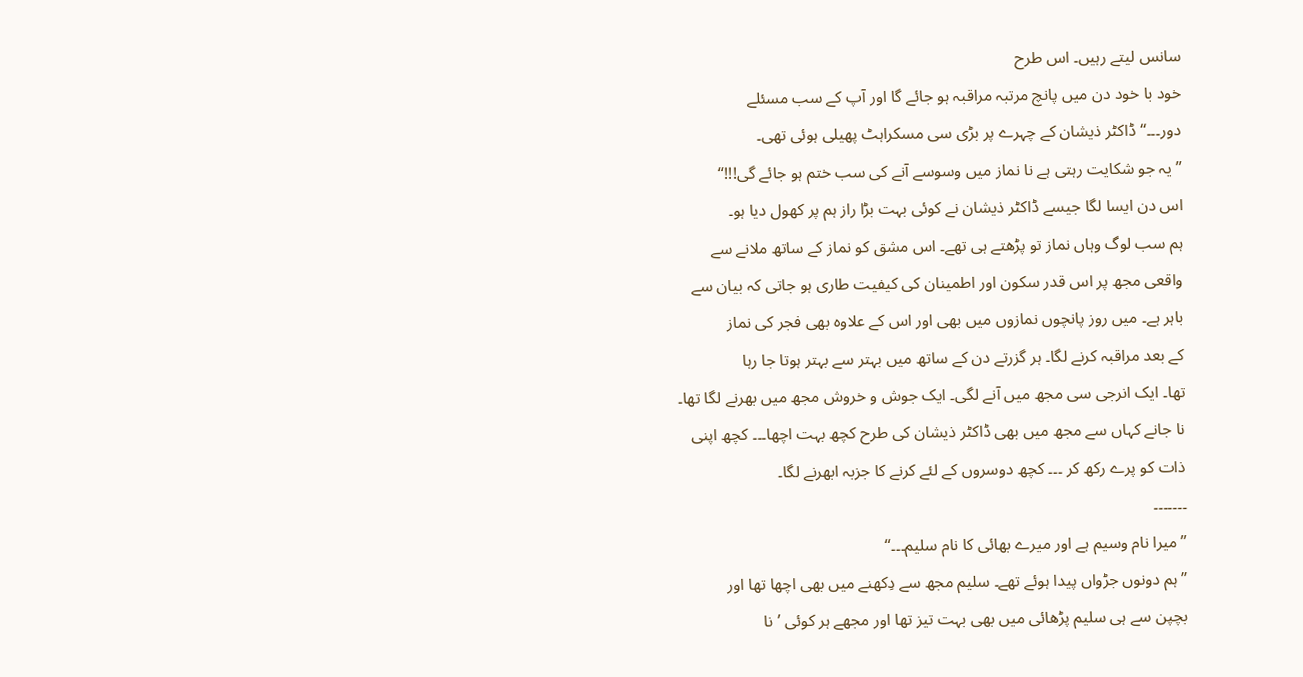سانس لیتے رہیں۔ اس طرح
خود با خود دن میں پانچ مرتبہ مراقبہ ہو جائے گا اور آپ کے سب مسئلے
دور۔۔۔‘‘ ڈاکٹر ذیشان کے چہرے پر بڑی سی مسکراہٹ پھیلی ہوئی تھی۔
’’یہ جو شکایت رہتی ہے نا نماز میں وسوسے آنے کی سب ختم ہو جائے گی!!!‘‘
اس دن ایسا لگا جیسے ڈاکٹر ذیشان نے کوئی بہت بڑا راز ہم پر کھول دیا ہو۔
ہم سب لوگ وہاں نماز تو پڑھتے ہی تھے۔ اس مشق کو نماز کے ساتھ ملانے سے
واقعی مجھ پر اس قدر سکون اور اطمینان کی کیفیت طاری ہو جاتی کہ بیان سے
باہر ہے۔ میں روز پانچوں نمازوں میں بھی اور اس کے علاوہ بھی فجر کی نماز
کے بعد مراقبہ کرنے لگا۔ ہر گزرتے دن کے ساتھ میں بہتر سے بہتر ہوتا جا رہا
تھا۔ ایک انرجی سی مجھ میں آنے لگی۔ ایک جوش و خروش مجھ میں بھرنے لگا تھا۔
نا جانے کہاں سے مجھ میں بھی ڈاکٹر ذیشان کی طرح کچھ بہت اچھا۔۔۔ کچھ اپنی
ذات کو پرے رکھ کر ۔۔۔ کچھ دوسروں کے لئے کرنے کا جزبہ ابھرنے لگا۔
۔۔۔۔۔۔۔
’’میرا نام وسیم ہے اور میرے بھائی کا نام سلیم۔۔۔‘‘
’’ہم دونوں جڑواں پیدا ہوئے تھے۔ سلیم مجھ سے دِکھنے میں بھی اچھا تھا اور
بچپن سے ہی سلیم پڑھائی میں بھی بہت تیز تھا اور مجھے ہر کوئی ’نا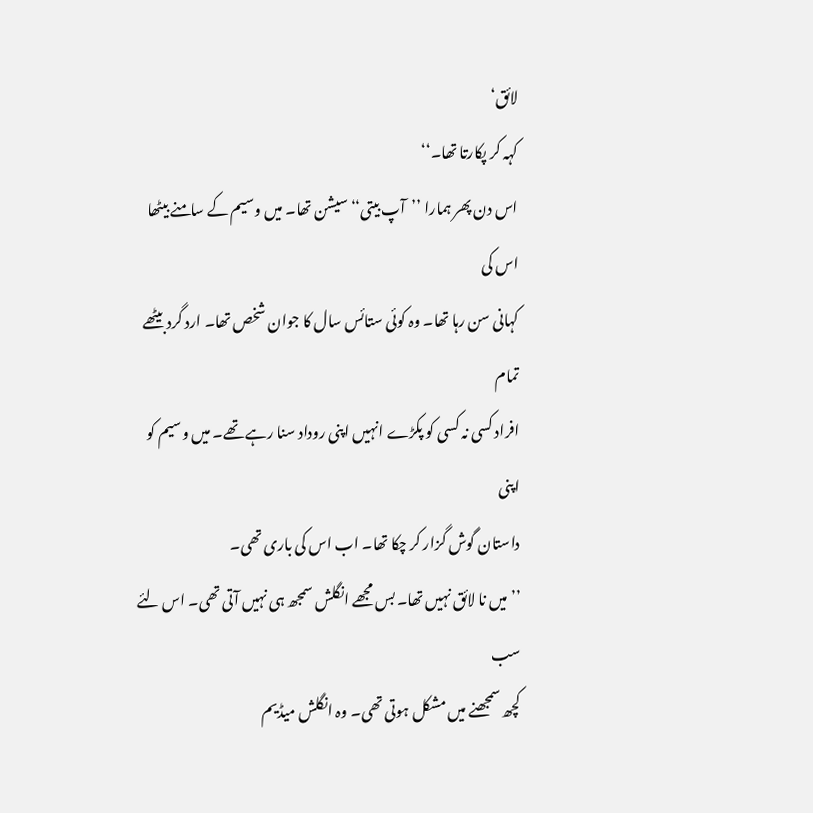لائق‘
کہہ کر پکارتا تھا۔‘‘
اس دن پھر ہمارا ’’آپ بیتی‘‘ سیشن تھا۔ میں وسیم کے سامنے بیٹھا اس کی
کہانی سن رہا تھا۔ وہ کوئی ستائس سال کا جوان شخص تھا۔ ارد گرد بیٹھے تمام
افراد کسی نہ کسی کو پکڑے انہیں اپنی روداد سنا رہے تھے۔ میں وسیم کو اپنی
داستان گوش گزار کر چکا تھا۔ اب اس کی باری تھی۔
’’میں نا لائق نہیں تھا۔ بس مجھے انگلش سمجھ ہی نہیں آتی تھی۔ اس لئے سب
کچھ سمجھنے میں مشکل ہوتی تھی۔ وہ انگلش میڈیم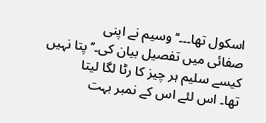اسکول تھا۔۔۔‘‘ وسیم نے اپنی
صفائی میں تفصیل بیان کی۔’’ پتا نہیں کیسے سلیم ہر چیز کا رٹا لگا لیتا
تھا۔ اس لئے اس کے نمبر بہت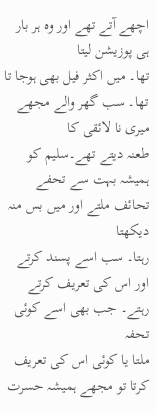اچھے آتے تھے اور وہ ہر بار ہی پوزیشن لیتا
تھا۔ میں اکثر فیل بھی ہوجا تا تھا۔ سب گھر والے مجھے میری نا لائقی کا
طعنہ دیتے تھے۔سلیم کو ہمیشہ بہت سے تحفے تحائف ملتے اور میں بس منہ دیکھتا
رہتا۔ سب اسے پسند کرتے اور اس کی تعریف کرتے رہتے۔ جب بھی اسے کوئی تحفہ
ملتا یا کوئی اس کی تعریف کرتا تو مجھے ہمیشہ حسرت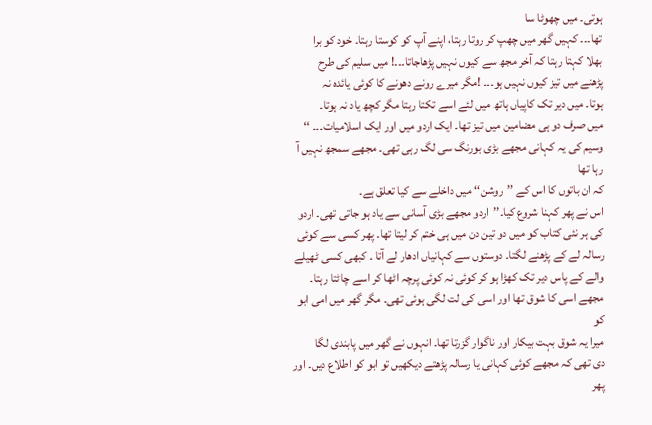ہوتی۔ میں چھوٹا سا
تھا۔۔۔ کہیں گھر میں چھپ کر روتا رہتا، اپنے آپ کو کوستا رہتا۔ خود کو برا
بھلا کہتا رہتا کہ آخر مجھ سے کیوں نہیں پڑھاجاتا۔۔۔! میں سلیم کی طرح
پڑھنے میں تیز کیوں نہیں ہو۔۔۔ !مگر میرے رونے دھونے کا کوئی یائدہ نہ
ہوتا۔ میں دیر تک کاپیاں ہاتھ میں لئے اسے تکتا رہتا مگر کچھ یاد نہ ہوتا۔
میں صرف دو ہی مضامین میں تیز تھا۔ ایک اردو میں اور ایک اسلامیات۔۔۔ ‘‘
وسیم کی یہ کہانی مجھے بڑی بورنگ سی لگ رہی تھی۔ مجھے سمجھ نہیں آ رہا تھا
کہ ان باتوں کا اس کے ’’روشن‘‘ میں داخلے سے کیا تعلق ہے۔
اس نے پھر کہنا شروع کیا۔’’اردو مجھے بڑی آسانی سے یاد ہو جاتی تھی۔ اردو
کی ہر نئی کتاب کو میں دو تین دن میں ہی ختم کر لیتا تھا۔ پھر کسی سے کوئی
رسالہ لے کے پڑھنے لگتا۔ دوستوں سے کہانیاں ادھار لے آتا ۔ کبھی کسی ٹھیلے
والے کے پاس دیر تک کھڑا ہو کر کوئی نہ کوئی پرچہ اٹھا کر اسے چاٹتا رہتا۔
مجھے اسی کا شوق تھا اور اسی کی لت لگی ہوئی تھی۔ مگر گھر میں امی ابو کو
میرا یہ شوق بہت بیکار اور ناگوار گزرتا تھا۔ انہوں نے گھر میں پابندی لگا
دی تھی کہ مجھے کوئی کہانی یا رسالہ پڑھتے دیکھیں تو ابو کو اطلاع دیں۔ اور
پھر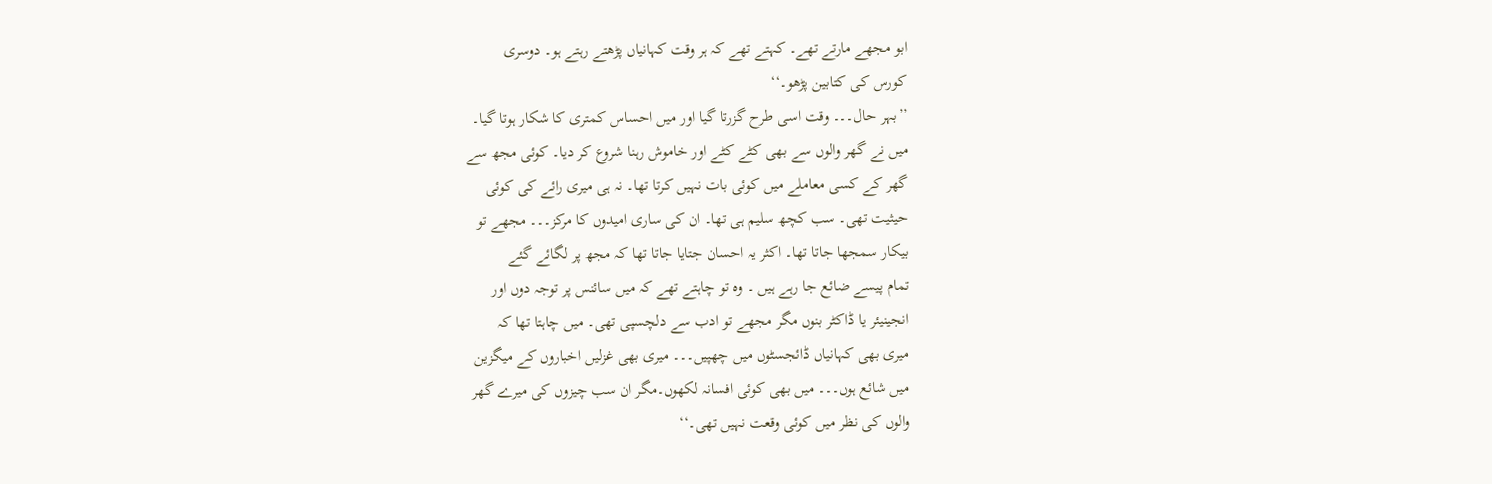ابو مجھے مارتے تھے۔ کہتے تھے کہ ہر وقت کہانیاں پڑھتے رہتے ہو۔ دوسری
کورس کی کتابین پڑھو۔‘‘
’’بہر حال۔۔۔ وقت اسی طرح گزرتا گیا اور میں احساس کمتری کا شکار ہوتا گیا۔
میں نے گھر والوں سے بھی کٹے کٹے اور خاموش رہنا شروع کر دیا۔ کوئی مجھ سے
گھر کے کسی معاملے میں کوئی بات نہیں کرتا تھا۔ نہ ہی میری رائے کی کوئی
حیثیت تھی۔ سب کچھ سلیم ہی تھا۔ ان کی ساری امیدوں کا مرکز۔۔۔ مجھے تو
بیکار سمجھا جاتا تھا۔ اکثر یہ احسان جتایا جاتا تھا کہ مجھ پر لگائے گئے
تمام پیسے ضائع جا رہے ہیں ۔ وہ تو چاہتے تھے کہ میں سائنس پر توجہ دوں اور
انجینیئر یا ڈاکٹر بنوں مگر مجھے تو ادب سے دلچسپی تھی۔ میں چاہتا تھا کہ
میری بھی کہانیاں ڈائجسٹوں میں چھپیں۔۔۔ میری بھی غزلیں اخباروں کے میگزین
میں شائع ہوں۔۔۔ میں بھی کوئی افسانہ لکھوں۔مگر ان سب چیزوں کی میرے گھر
والوں کی نظر میں کوئی وقعت نہیں تھی۔‘‘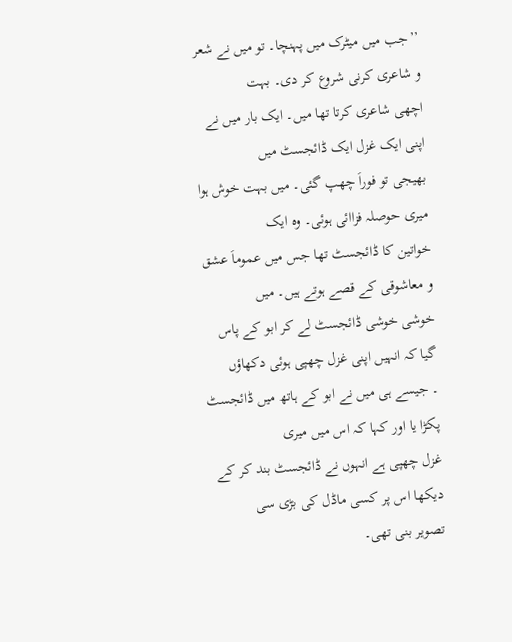’’جب میں میٹرک میں پہنچا۔ تو میں نے شعر و شاعری کرنی شروع کر دی۔ بہت
اچھی شاعری کرتا تھا میں۔ ایک بار میں نے اپنی ایک غزل ایک ڈائجسٹ میں
بھیجی تو فوراَ چھپ گئی۔ میں بہت خوش ہوا میری حوصلہ فزاائی ہوئی۔ وہ ایک
خواتین کا ڈائجسٹ تھا جس میں عموماَ عشق و معاشوقی کے قصے ہوتے ہیں۔ میں
خوشی خوشی ڈائجسٹ لے کر ابو کے پاس گیا کہ انہیں اپنی غزل چھپی ہوئی دکھاؤں
۔ جیسے ہی میں نے ابو کے ہاتھ میں ڈائجسٹ پکڑا یا اور کہا کہ اس میں میری
غزل چھپی ہے انہوں نے ڈائجسٹ بند کر کے دیکھا اس پر کسی ماڈل کی بڑی سی
تصویر بنی تھی۔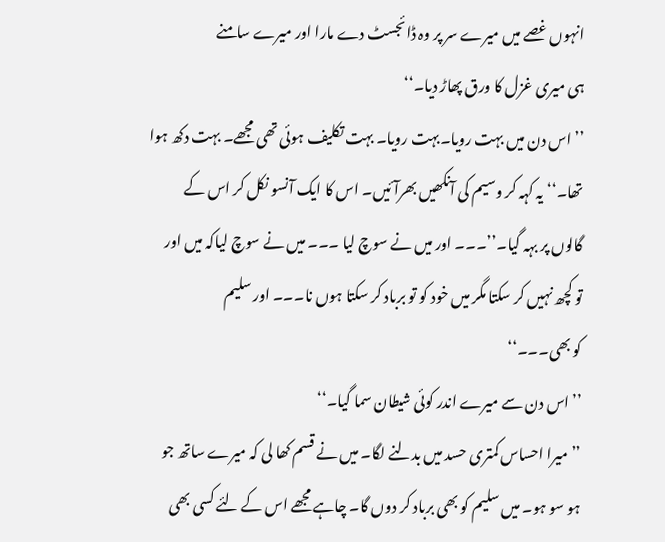انہوں غصے میں میرے سر پر وہ ڈائجسٹ دے مارا اور میرے سامنے
ہی میری غزل کا ورق پھاڑ دیا۔‘‘
’’ اس دن میں بہت رویا۔بہت رویا۔ بہت تکلیف ہوئی تھی مجھے۔ بہت دکھ ہوا
تھا۔‘‘ یہ کہہ کر وسیم کی آنکھیں بھرآئیں۔ اس کا ایک آنسو نکل کر اس کے
گالوں پر بہہ گیا۔’’۔۔۔ اور میں نے سوچ لیا ۔۔۔ میں نے سوچ لیاکہ میں اور
تو کچھ نہیں کر سکتا مگر میں خود کو تو برباد کر سکتا ہوں نا۔۔۔ اور سلیم
کو بھی۔۔۔‘‘
’’اس دن سے میرے اندر کوئی شیطان سما گیا۔‘‘
’’ میرا احساس کمتری حسد میں بدلنے لگا۔ میں نے قسم کھا لی کہ میرے ساتھ جو
ہو سو ہو۔ میں سلیم کو بھی برباد کر دوں گا۔ چاہے مجھے اس کے لئے کسی بھی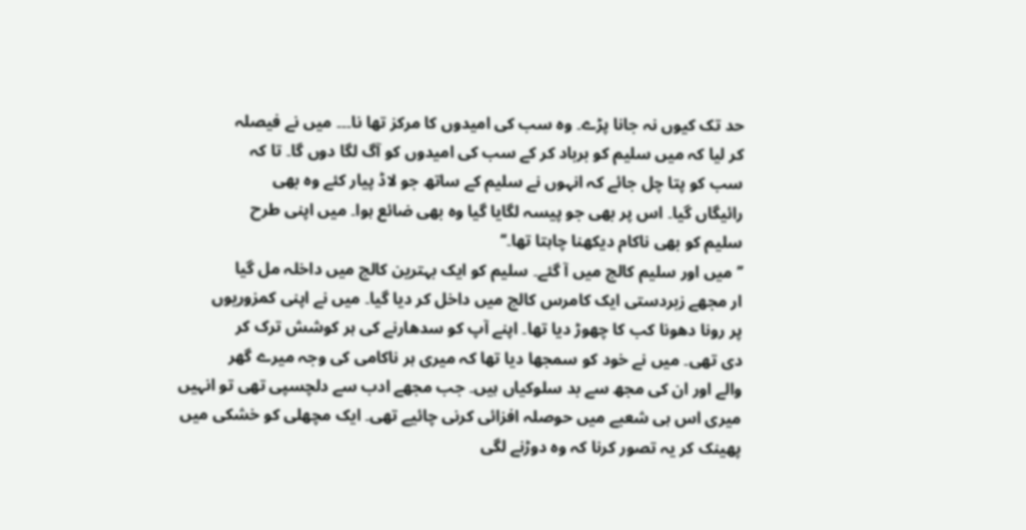حد تک کیوں نہ جانا پڑے۔ وہ سب کی امیدوں کا مرکز تھا نا۔۔۔ میں نے فیصلہ
کر لیا کہ میں سلیم کو برباد کر کے سب کی امیدوں کو آگ لگا دوں گا۔ تا کہ
سب کو پتا چل جائے کہ انہوں نے سلیم کے ساتھ جو لاڈ پیار کئے وہ بھی
رائیگاں گیا۔ اس پر بھی جو پیسہ لگایا گیا وہ بھی ضائع ہوا۔ میں اپنی طرح
سلیم کو بھی ناکام دیکھنا چاہتا تھا۔‘‘
’’میں اور سلیم کالج میں آ گئے۔ سلیم کو ایک بہترین کالج میں داخلہ مل گیا
ار مجھے زبردستی ایک کامرس کالج میں داخل کر دیا گیا۔ میں نے اپنی کمزوریوں
پر رونا دھونا کب کا چھوڑ دیا تھا۔ اپنے آپ کو سدھارنے کی ہر کوشش ترک کر
دی تھی۔ میں نے خود کو سمجھا دیا تھا کہ میری ہر ناکامی کی وجہ میرے گھر
والے اور ان کی مجھ سے بد سلوکیاں ہیں۔ جب مجھے ادب سے دلچسپی تھی تو انہیں
میری اس ہی شعبے میں حوصلہ افزائی کرنی چائیے تھی۔ ایک مچھلی کو خشکی میں
پھینک کر یہ تصور کرنا کہ وہ دوڑنے لگی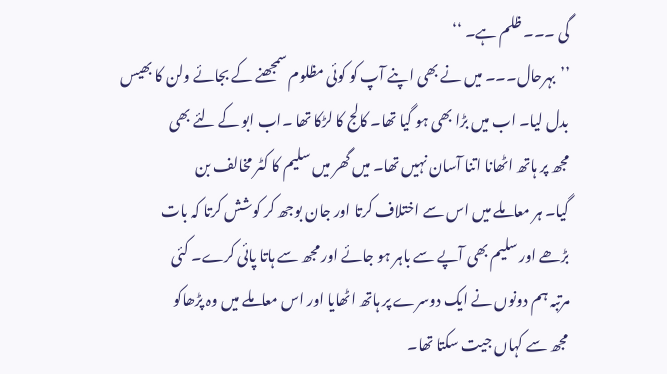گی ۔۔۔ ظلم ہے۔ ‘‘
’’بہرحال۔۔۔ میں نے بھی اپنے آپ کو کوئی مظلوم سمجھنے کے بجائے ولن کا بھیس
بدل لیا۔ اب میں بڑا بھی ہو گیا تھا۔ کالج کا لڑکا تھا ۔اب ابو کے لئے بھی
مجھ پر ہاتھ اٹھانا اتنا آسان نہیں تھا۔ میں گھر میں سلیم کا کٹر مخالف بن
گیا۔ ہر معاملے میں اس سے اختلاف کرتا اور جان بوجھ کر کوشش کرتا کہ بات
بڑھے اور سلیم بھی آپے سے باہر ہو جائے اور مجھ سے ہاتا پائی کرے۔ کئی
مرتبہ ہم دونوں نے ایک دوسرے پر ہاتھ اٹھایا اور اس معاملے میں وہ پڑھاکو
مجھ سے کہاں جیت سکتا تھا۔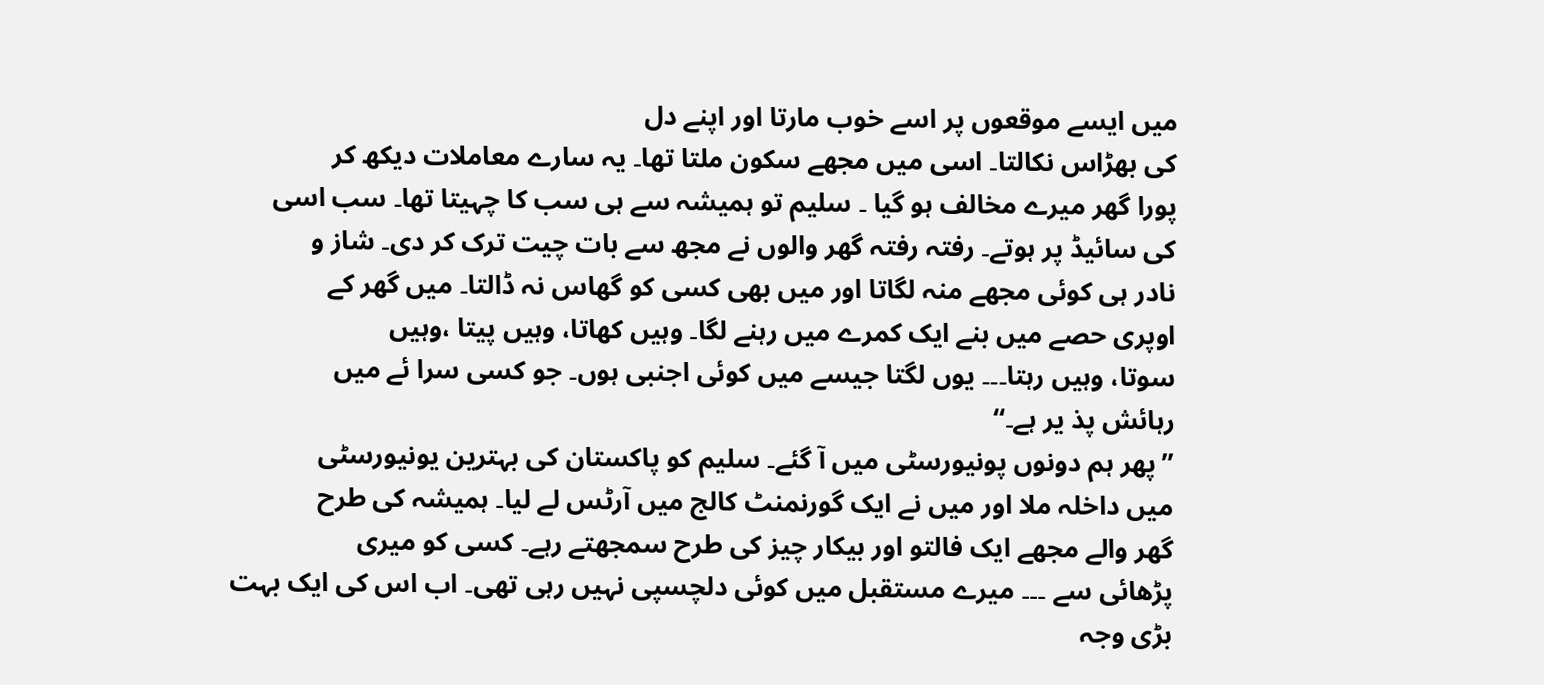میں ایسے موقعوں پر اسے خوب مارتا اور اپنے دل
کی بھڑاس نکالتا۔ اسی میں مجھے سکون ملتا تھا۔ یہ سارے معاملات دیکھ کر
پورا گھر میرے مخالف ہو گیا ۔ سلیم تو ہمیشہ سے ہی سب کا چہیتا تھا۔ سب اسی
کی سائیڈ پر ہوتے۔ رفتہ رفتہ گھر والوں نے مجھ سے بات چیت ترک کر دی۔ شاز و
نادر ہی کوئی مجھے منہ لگاتا اور میں بھی کسی کو گھاس نہ ڈالتا۔ میں گھر کے
اوپری حصے میں بنے ایک کمرے میں رہنے لگا۔ وہیں کھاتا، وہیں پیتا ،وہیں
سوتا، وہیں رہتا۔۔۔ یوں لگتا جیسے میں کوئی اجنبی ہوں۔ جو کسی سرا ئے میں
رہائش پذ یر ہے۔‘‘
’’پھر ہم دونوں پونیورسٹی میں آ گئے۔ سلیم کو پاکستان کی بہترین یونیورسٹی
میں داخلہ ملا اور میں نے ایک گورنمنٹ کالج میں آرٹس لے لیا۔ ہمیشہ کی طرح
گھر والے مجھے ایک فالتو اور بیکار چیز کی طرح سمجھتے رہے۔ کسی کو میری
پڑھائی سے ۔۔۔ میرے مستقبل میں کوئی دلچسپی نہیں رہی تھی۔ اب اس کی ایک بہت
بڑی وجہ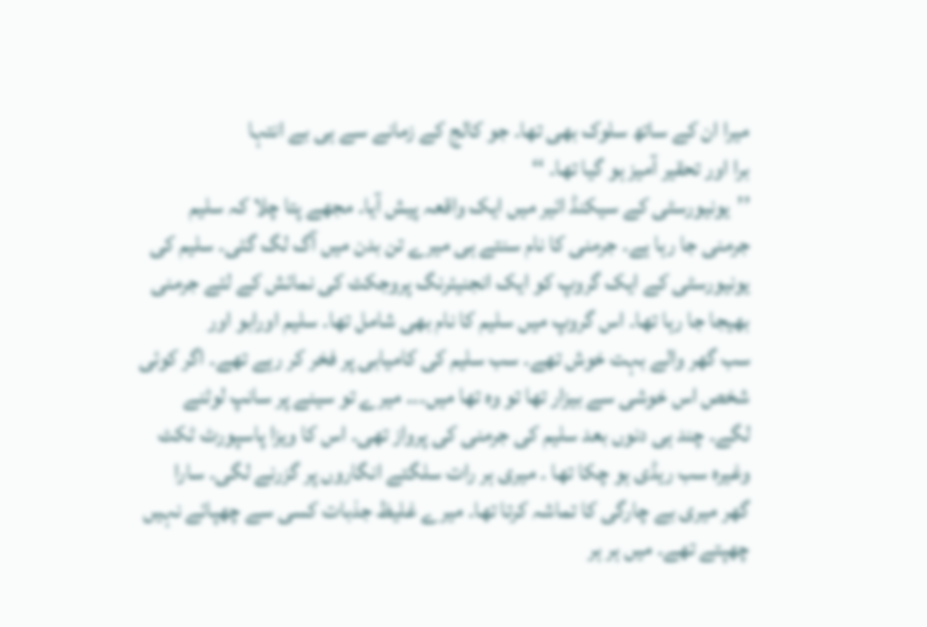میرا ان کے ساتھ سلوک بھی تھا۔ جو کالج کے زمانے سے ہی بے انتہا
برا اور تحقیر آمیز ہو گیا تھا۔ ‘‘
’’یونیورسٹی کے سیکنڈ ائیر میں ایک واقعہ پیش آیا۔ مجھے پتا چلا کہ سلیم
جرمنی جا رہا ہے۔ جرمنی کا نام سنتے ہی میرے تن بدن میں آگ لگ گئی۔ سلیم کی
یونیورسٹی کے ایک گروپ کو ایک انجنیئرنگ پروجکٹ کی نمائش کے لئے جرمنی
بھیجا جا رہا تھا۔ اس گروپ میں سلیم کا نام بھی شامل تھا۔ سلیم اورابو اور
سب گھر والے بہت خوش تھے۔ سب سلیم کی کامیابی پر فخر کر رہے تھے۔ اگر کوئی
شخص اس خوشی سے بیزار تھا تو وہ تھا میں۔۔۔ میرے تو سینے پر سانپ لوٹنے
لگے۔ چند ہی دنوں بعد سلیم کی جرمنی کی پرواز تھی۔ اس کا ویزا پاسپورٹ ٹکٹ
وغیرہ سب ریڈی ہو چکا تھا ۔ میری ہر رات سلگتے انگاروں پر گزرنے لگی۔ سارا
گھر میری بے چارگی کا تماشہ کرتا تھا۔ میرے غلیظ جذبات کسی سے چھپائے نہیں
چھپتے تھے۔ میں ہر ہر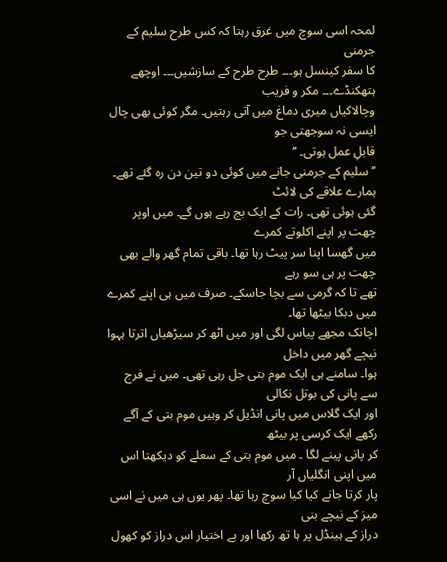لمحہ اسی سوچ میں غرق رہتا کہ کس طرح سلیم کے جرمنی
کا سفر کینسل ہو۔۔۔ طرح طرح کے سازشیں۔۔۔ اوچھے ہتھکنڈے۔۔۔ مکر و فریب
وچالاکیاں میری دماغ میں آتی رہتیں۔ مگر کوئی بھی چال ایسی نہ سوجھتی جو
قابلِ عمل ہوتی۔ ‘‘
’’سلیم کے جرمنی جانے میں کوئی دو تین دن رہ گئے تھے۔ ہمارے علاقے کی لائٹ
گئی ہوئی تھی۔ رات کے ایک بج رہے ہوں گے۔ میں اوپر چھت پر اپنے اکلوتے کمرے
میں گھسا اپنا سر پیٹ رہا تھا۔ باقی تمام گھر والے بھی چھت پر ہی سو رہے
تھے تا کہ گرمی سے بچا جاسکے۔ صرف میں ہی اپنے کمرے میں دبکا بیٹھا تھا۔
اچانک مجھے پیاس لگی اور میں اٹھ کر سیڑھیاں اترتا ہہوا نیچے گھر میں داخل
ہوا۔ سامنے ہی ایک موم بتی جل رہی تھی۔ میں نے فرج سے پانی کی بوتل نکالی
اور ایک گلاس میں پانی انڈیل کر وہیں موم بتی کے آگے رکھے ایک کرسی پر بیٹھ
کر پانی پینے لگا ۔ میں موم بتی کے سعلے کو دیکھتا اس میں اپنی انگلیاں آر
پار کرتا جانے کیا کیا سوچ رہا تھا۔ پھر یوں ہی میں نے اسی میز کے نیچے بنی
دراز کے ہینڈل پر ہا تھ رکھا اور بے اختیار اس دراز کو کھول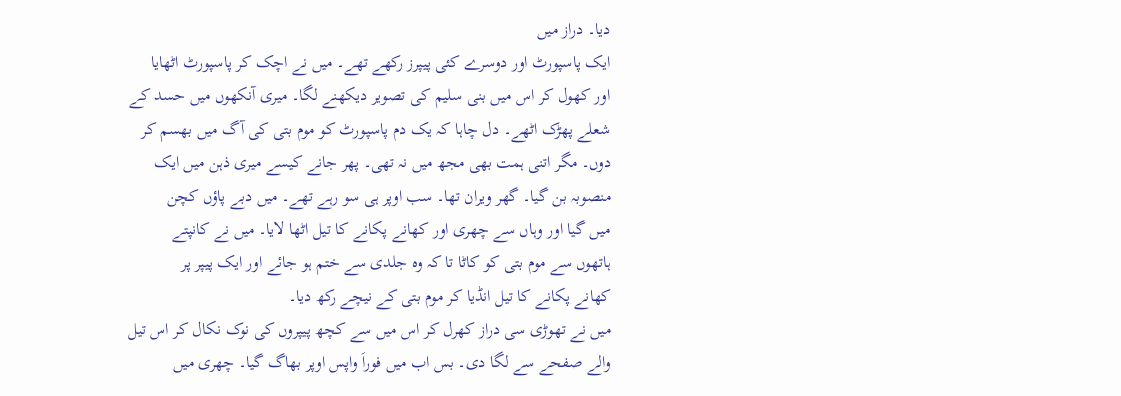دیا۔ دراز میں
ایک پاسپورٹ اور دوسرے کئی پیپرز رکھے تھے۔ میں نے اچک کر پاسپورٹ اٹھایا
اور کھول کر اس میں بنی سلیم کی تصویر دیکھنے لگا۔ میری آنکھوں میں حسد کے
شعلے پھڑک اٹھے۔ دل چاہا کہ یک دم پاسپورٹ کو موم بتی کی آگ میں بھسم کر
دوں۔ مگر اتنی ہمت بھی مجھ میں نہ تھی۔ پھر جانے کیسے میری ذہن میں ایک
منصوبہ بن گیا۔ گھر ویران تھا۔ سب اوپر ہی سو رہے تھے۔ میں دبے پاؤں کچن
میں گیا اور وہاں سے چھری اور کھانے پکانے کا تیل اٹھا لایا۔ میں نے کانپتے
ہاتھوں سے موم بتی کو کاٹا تا کہ وہ جلدی سے ختم ہو جائے اور ایک پیپر پر
کھانے پکانے کا تیل انڈیا کر موم بتی کے نیچے رکھ دیا۔
میں نے تھوڑی سی دراز کھرل کر اس میں سے کچھ پیپروں کی نوک نکال کر اس تیل
والے صفحے سے لگا دی۔ بس اب میں فوراَ واپس اوپر بھاگ گیا۔ چھری میں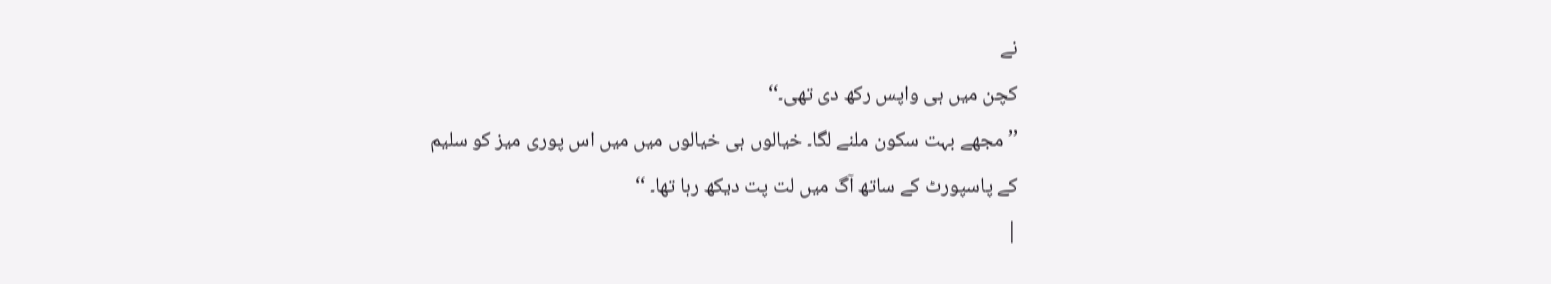نے
کچن میں ہی واپس رکھ دی تھی۔‘‘
’’مجھے بہت سکون ملنے لگا۔ خیالوں ہی خیالوں میں میں اس پوری میز کو سلیم
کے پاسپورٹ کے ساتھ آگ میں لت پت دیکھ رہا تھا۔ ‘‘
|